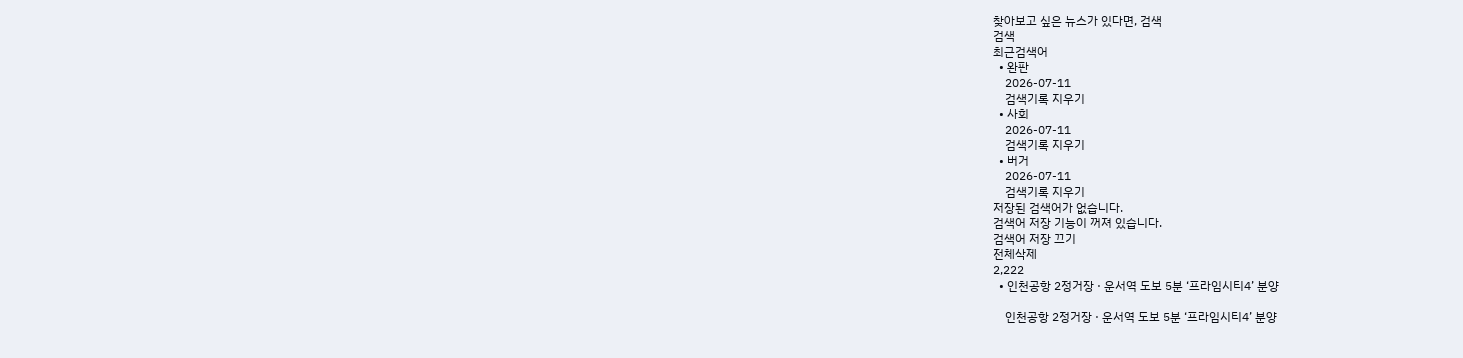찾아보고 싶은 뉴스가 있다면, 검색
검색
최근검색어
  • 완판
    2026-07-11
    검색기록 지우기
  • 사회
    2026-07-11
    검색기록 지우기
  • 버거
    2026-07-11
    검색기록 지우기
저장된 검색어가 없습니다.
검색어 저장 기능이 꺼져 있습니다.
검색어 저장 끄기
전체삭제
2,222
  • 인천공항 2정거장 · 운서역 도보 5분 ‘프라임시티4’ 분양

    인천공항 2정거장 · 운서역 도보 5분 ‘프라임시티4’ 분양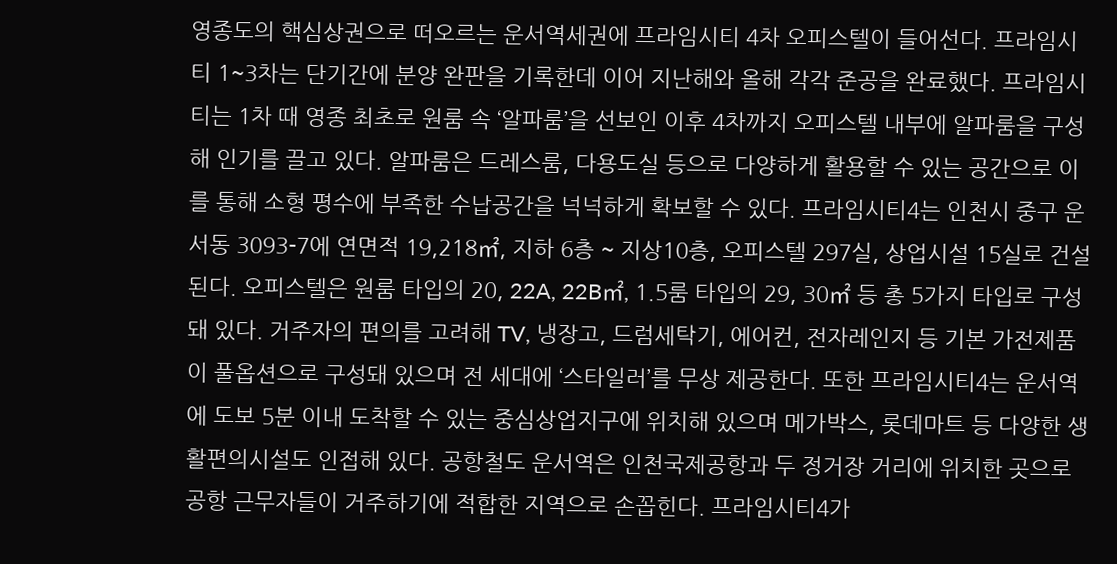영종도의 핵심상권으로 떠오르는 운서역세권에 프라임시티 4차 오피스텔이 들어선다. 프라임시티 1~3차는 단기간에 분양 완판을 기록한데 이어 지난해와 올해 각각 준공을 완료했다. 프라임시티는 1차 때 영종 최초로 원룸 속 ‘알파룸’을 선보인 이후 4차까지 오피스텔 내부에 알파룸을 구성해 인기를 끌고 있다. 알파룸은 드레스룸, 다용도실 등으로 다양하게 활용할 수 있는 공간으로 이를 통해 소형 평수에 부족한 수납공간을 넉넉하게 확보할 수 있다. 프라임시티4는 인천시 중구 운서동 3093-7에 연면적 19,218㎡, 지하 6층 ~ 지상10층, 오피스텔 297실, 상업시설 15실로 건설된다. 오피스텔은 원룸 타입의 20, 22A, 22B㎡, 1.5룸 타입의 29, 30㎡ 등 총 5가지 타입로 구성돼 있다. 거주자의 편의를 고려해 TV, 냉장고, 드럼세탁기, 에어컨, 전자레인지 등 기본 가전제품이 풀옵션으로 구성돼 있으며 전 세대에 ‘스타일러’를 무상 제공한다. 또한 프라임시티4는 운서역에 도보 5분 이내 도착할 수 있는 중심상업지구에 위치해 있으며 메가박스, 롯데마트 등 다양한 생활편의시설도 인접해 있다. 공항철도 운서역은 인천국제공항과 두 정거장 거리에 위치한 곳으로 공항 근무자들이 거주하기에 적합한 지역으로 손꼽힌다. 프라임시티4가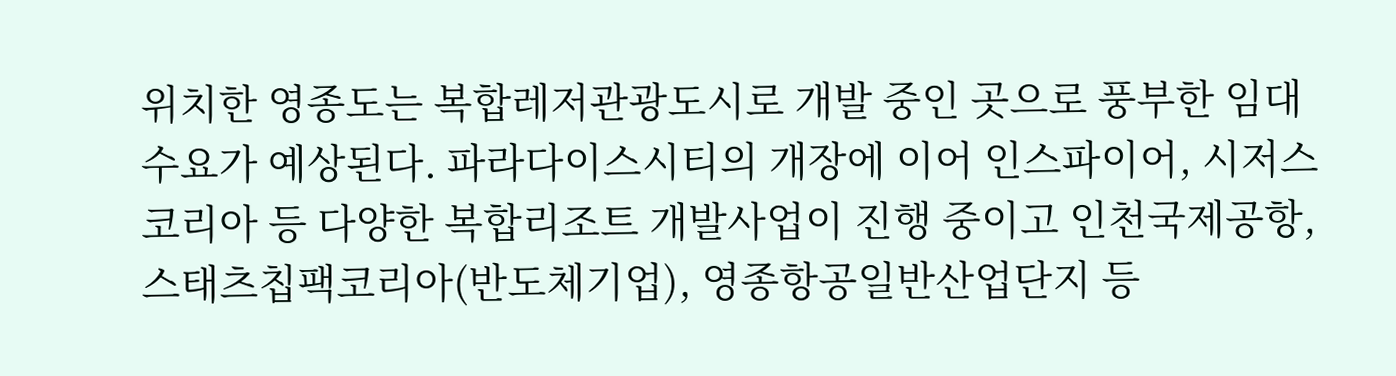위치한 영종도는 복합레저관광도시로 개발 중인 곳으로 풍부한 임대수요가 예상된다. 파라다이스시티의 개장에 이어 인스파이어, 시저스코리아 등 다양한 복합리조트 개발사업이 진행 중이고 인천국제공항, 스태츠칩팩코리아(반도체기업), 영종항공일반산업단지 등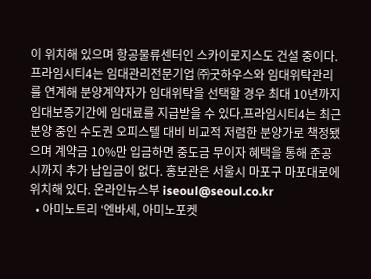이 위치해 있으며 항공물류센터인 스카이로지스도 건설 중이다. 프라임시티4는 임대관리전문기업 ㈜굿하우스와 임대위탁관리를 연계해 분양계약자가 임대위탁을 선택할 경우 최대 10년까지 임대보증기간에 임대료를 지급받을 수 있다.프라임시티4는 최근 분양 중인 수도권 오피스텔 대비 비교적 저렴한 분양가로 책정됐으며 계약금 10%만 입금하면 중도금 무이자 혜택을 통해 준공 시까지 추가 납입금이 없다. 홍보관은 서울시 마포구 마포대로에 위치해 있다. 온라인뉴스부 iseoul@seoul.co.kr
  • 아미노트리 ‘엔바세, 아미노포켓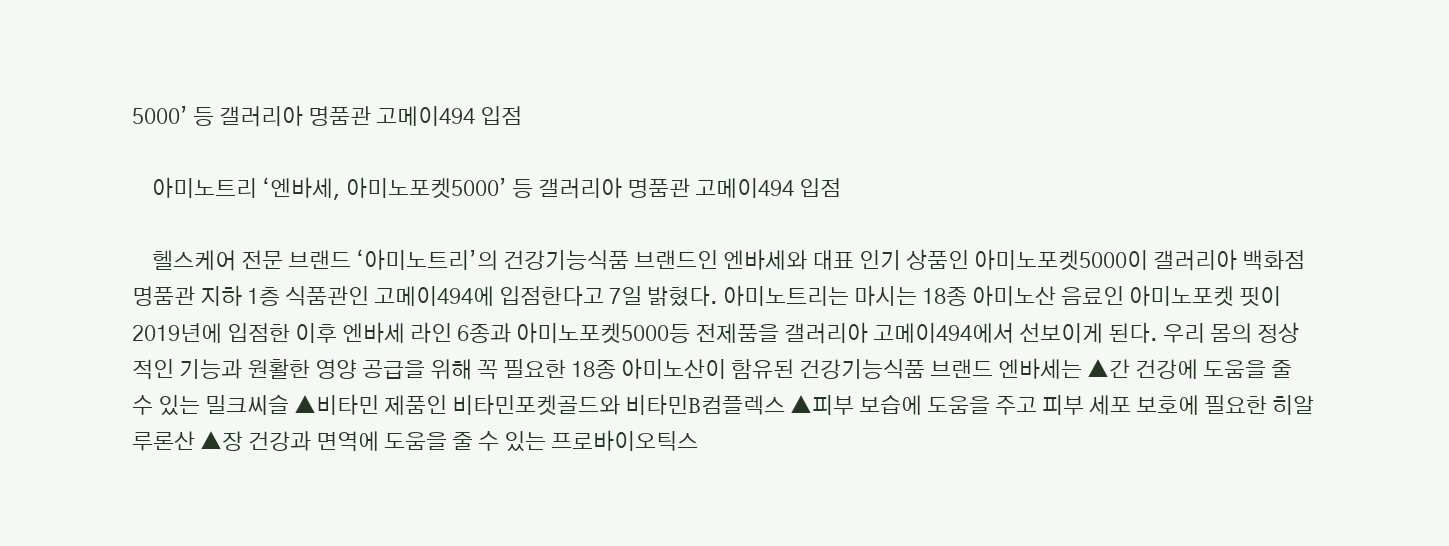5000’ 등 갤러리아 명품관 고메이494 입점

    아미노트리 ‘엔바세, 아미노포켓5000’ 등 갤러리아 명품관 고메이494 입점

    헬스케어 전문 브랜드 ‘아미노트리’의 건강기능식품 브랜드인 엔바세와 대표 인기 상품인 아미노포켓5000이 갤러리아 백화점 명품관 지하 1층 식품관인 고메이494에 입점한다고 7일 밝혔다. 아미노트리는 마시는 18종 아미노산 음료인 아미노포켓 핏이 2019년에 입점한 이후 엔바세 라인 6종과 아미노포켓5000등 전제품을 갤러리아 고메이494에서 선보이게 된다. 우리 몸의 정상적인 기능과 원활한 영양 공급을 위해 꼭 필요한 18종 아미노산이 함유된 건강기능식품 브랜드 엔바세는 ▲간 건강에 도움을 줄 수 있는 밀크씨슬 ▲비타민 제품인 비타민포켓골드와 비타민B컴플렉스 ▲피부 보습에 도움을 주고 피부 세포 보호에 필요한 히알루론산 ▲장 건강과 면역에 도움을 줄 수 있는 프로바이오틱스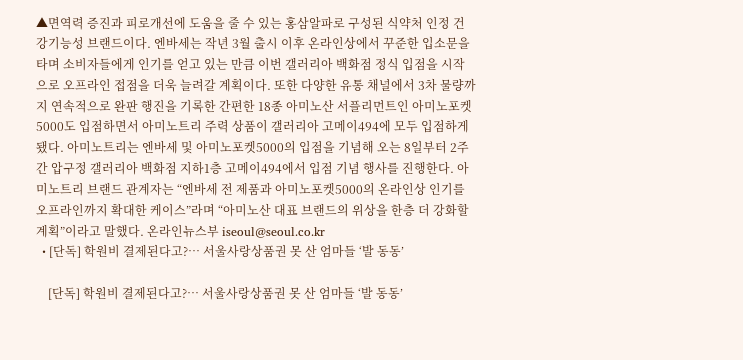▲면역력 증진과 피로개선에 도움을 줄 수 있는 홍삼알파로 구성된 식약처 인정 건강기능성 브랜드이다. 엔바세는 작년 3월 출시 이후 온라인상에서 꾸준한 입소문을 타며 소비자들에게 인기를 얻고 있는 만큼 이번 갤러리아 백화점 정식 입점을 시작으로 오프라인 접점을 더욱 늘려갈 계획이다. 또한 다양한 유통 채널에서 3차 물량까지 연속적으로 완판 행진을 기록한 간편한 18종 아미노산 서플리먼트인 아미노포켓5000도 입점하면서 아미노트리 주력 상품이 갤러리아 고메이494에 모두 입점하게 됐다. 아미노트리는 엔바세 및 아미노포켓5000의 입점을 기념해 오는 8일부터 2주간 압구정 갤러리아 백화점 지하1층 고메이494에서 입점 기념 행사를 진행한다. 아미노트리 브랜드 관계자는 “엔바세 전 제품과 아미노포켓5000의 온라인상 인기를 오프라인까지 확대한 케이스”라며 “아미노산 대표 브랜드의 위상을 한층 더 강화할 계획”이라고 말했다. 온라인뉴스부 iseoul@seoul.co.kr
  • [단독] 학원비 결제된다고?… 서울사랑상품권 못 산 엄마들 ‘발 동동’

    [단독] 학원비 결제된다고?… 서울사랑상품권 못 산 엄마들 ‘발 동동’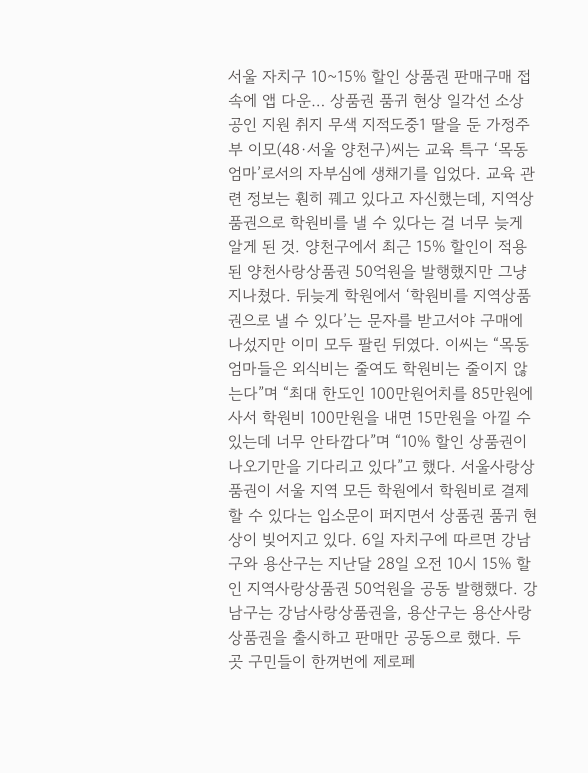서울 자치구 10~15% 할인 상품권 판매구매 접속에 앱 다운… 상품권 품귀 현상 일각선 소상공인 지원 취지 무색 지적도중1 딸을 둔 가정주부 이모(48·서울 양천구)씨는 교육 특구 ‘목동 엄마’로서의 자부심에 생채기를 입었다. 교육 관련 정보는 훤히 꿰고 있다고 자신했는데, 지역상품권으로 학원비를 낼 수 있다는 걸 너무 늦게 알게 된 것. 양천구에서 최근 15% 할인이 적용된 양천사랑상품권 50억원을 발행했지만 그냥 지나쳤다. 뒤늦게 학원에서 ‘학원비를 지역상품권으로 낼 수 있다’는 문자를 받고서야 구매에 나섰지만 이미 모두 팔린 뒤였다. 이씨는 “목동 엄마들은 외식비는 줄여도 학원비는 줄이지 않는다”며 “최대 한도인 100만원어치를 85만원에 사서 학원비 100만원을 내면 15만원을 아낄 수 있는데 너무 안타깝다”며 “10% 할인 상품권이 나오기만을 기다리고 있다”고 했다. 서울사랑상품권이 서울 지역 모든 학원에서 학원비로 결제할 수 있다는 입소문이 퍼지면서 상품권 품귀 현상이 빚어지고 있다. 6일 자치구에 따르면 강남구와 용산구는 지난달 28일 오전 10시 15% 할인 지역사랑상품권 50억원을 공동 발행했다. 강남구는 강남사랑상품권을, 용산구는 용산사랑상품권을 출시하고 판매만 공동으로 했다. 두 곳 구민들이 한꺼번에 제로페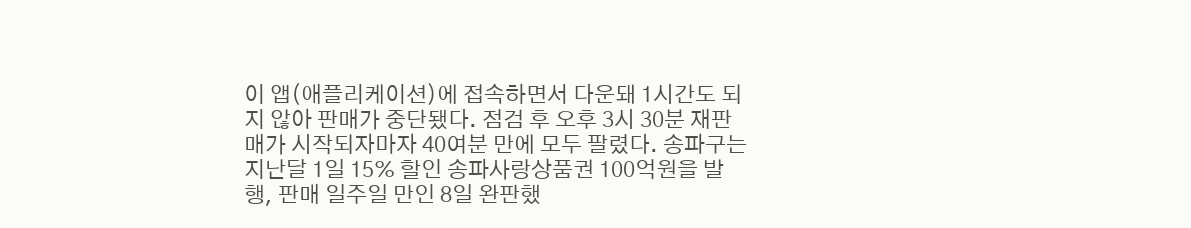이 앱(애플리케이션)에 접속하면서 다운돼 1시간도 되지 않아 판매가 중단됐다. 점검 후 오후 3시 30분 재판매가 시작되자마자 40여분 만에 모두 팔렸다. 송파구는 지난달 1일 15% 할인 송파사랑상품권 100억원을 발행, 판매 일주일 만인 8일 완판했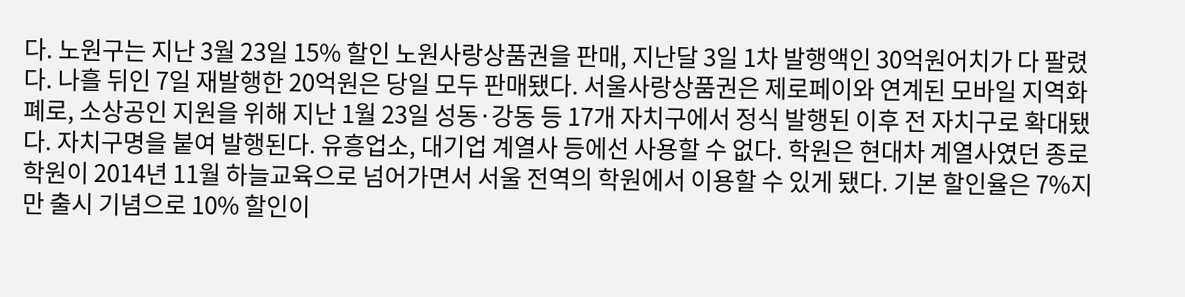다. 노원구는 지난 3월 23일 15% 할인 노원사랑상품권을 판매, 지난달 3일 1차 발행액인 30억원어치가 다 팔렸다. 나흘 뒤인 7일 재발행한 20억원은 당일 모두 판매됐다. 서울사랑상품권은 제로페이와 연계된 모바일 지역화폐로, 소상공인 지원을 위해 지난 1월 23일 성동·강동 등 17개 자치구에서 정식 발행된 이후 전 자치구로 확대됐다. 자치구명을 붙여 발행된다. 유흥업소, 대기업 계열사 등에선 사용할 수 없다. 학원은 현대차 계열사였던 종로학원이 2014년 11월 하늘교육으로 넘어가면서 서울 전역의 학원에서 이용할 수 있게 됐다. 기본 할인율은 7%지만 출시 기념으로 10% 할인이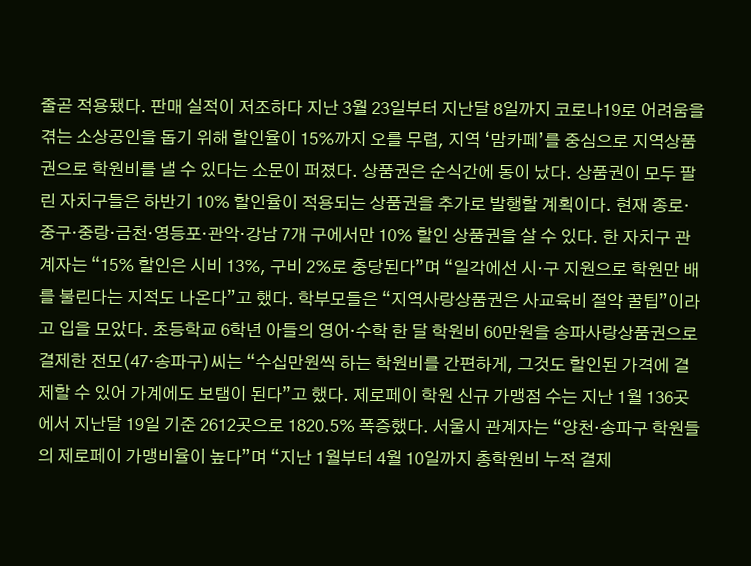줄곧 적용됐다. 판매 실적이 저조하다 지난 3월 23일부터 지난달 8일까지 코로나19로 어려움을 겪는 소상공인을 돕기 위해 할인율이 15%까지 오를 무렵, 지역 ‘맘카페’를 중심으로 지역상품권으로 학원비를 낼 수 있다는 소문이 퍼졌다. 상품권은 순식간에 동이 났다. 상품권이 모두 팔린 자치구들은 하반기 10% 할인율이 적용되는 상품권을 추가로 발행할 계획이다. 현재 종로·중구·중랑·금천·영등포·관악·강남 7개 구에서만 10% 할인 상품권을 살 수 있다. 한 자치구 관계자는 “15% 할인은 시비 13%, 구비 2%로 충당된다”며 “일각에선 시·구 지원으로 학원만 배를 불린다는 지적도 나온다”고 했다. 학부모들은 “지역사랑상품권은 사교육비 절약 꿀팁”이라고 입을 모았다. 초등학교 6학년 아들의 영어·수학 한 달 학원비 60만원을 송파사랑상품권으로 결제한 전모(47·송파구)씨는 “수십만원씩 하는 학원비를 간편하게, 그것도 할인된 가격에 결제할 수 있어 가계에도 보탬이 된다”고 했다. 제로페이 학원 신규 가맹점 수는 지난 1월 136곳에서 지난달 19일 기준 2612곳으로 1820.5% 폭증했다. 서울시 관계자는 “양천·송파구 학원들의 제로페이 가맹비율이 높다”며 “지난 1월부터 4월 10일까지 총학원비 누적 결제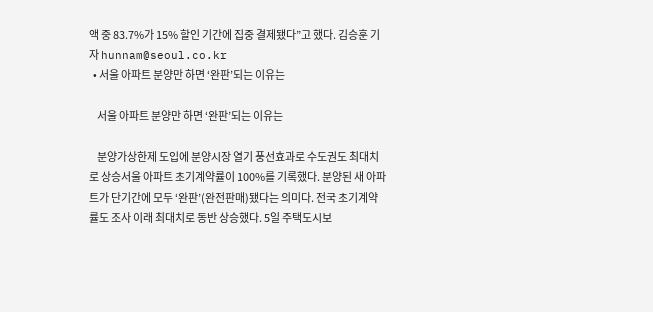액 중 83.7%가 15% 할인 기간에 집중 결제됐다”고 했다. 김승훈 기자 hunnam@seoul.co.kr
  • 서울 아파트 분양만 하면 ‘완판’되는 이유는

    서울 아파트 분양만 하면 ‘완판’되는 이유는

    분양가상한제 도입에 분양시장 열기 풍선효과로 수도권도 최대치로 상승서울 아파트 초기계약률이 100%를 기록했다. 분양된 새 아파트가 단기간에 모두 ‘완판’(완전판매)됐다는 의미다. 전국 초기계약률도 조사 이래 최대치로 동반 상승했다. 5일 주택도시보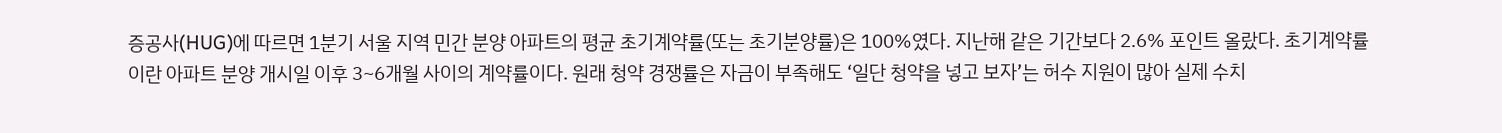증공사(HUG)에 따르면 1분기 서울 지역 민간 분양 아파트의 평균 초기계약률(또는 초기분양률)은 100%였다. 지난해 같은 기간보다 2.6% 포인트 올랐다. 초기계약률이란 아파트 분양 개시일 이후 3~6개월 사이의 계약률이다. 원래 청약 경쟁률은 자금이 부족해도 ‘일단 청약을 넣고 보자’는 허수 지원이 많아 실제 수치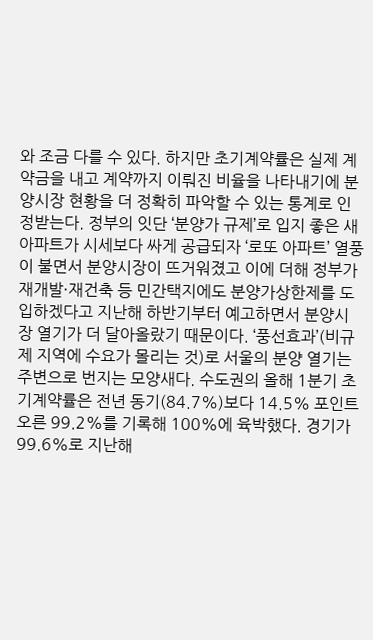와 조금 다를 수 있다. 하지만 초기계약률은 실제 계약금을 내고 계약까지 이뤄진 비율을 나타내기에 분양시장 현황을 더 정확히 파악할 수 있는 통계로 인정받는다. 정부의 잇단 ‘분양가 규제’로 입지 좋은 새 아파트가 시세보다 싸게 공급되자 ‘로또 아파트’ 열풍이 불면서 분양시장이 뜨거워졌고 이에 더해 정부가 재개발·재건축 등 민간택지에도 분양가상한제를 도입하겠다고 지난해 하반기부터 예고하면서 분양시장 열기가 더 달아올랐기 때문이다. ‘풍선효과’(비규제 지역에 수요가 몰리는 것)로 서울의 분양 열기는 주변으로 번지는 모양새다. 수도권의 올해 1분기 초기계약률은 전년 동기(84.7%)보다 14.5% 포인트 오른 99.2%를 기록해 100%에 육박했다. 경기가 99.6%로 지난해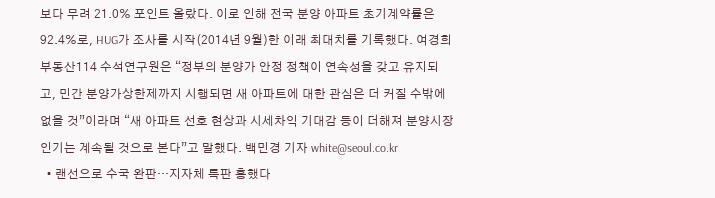보다 무려 21.0% 포인트 올랐다. 이로 인해 전국 분양 아파트 초기계약률은 92.4%로, HUG가 조사를 시작(2014년 9월)한 이래 최대치를 기록했다. 여경희 부동산114 수석연구원은 “정부의 분양가 안정 정책이 연속성을 갖고 유지되고, 민간 분양가상한제까지 시행되면 새 아파트에 대한 관심은 더 커질 수밖에 없을 것”이라며 “새 아파트 선호 현상과 시세차익 기대감 등이 더해져 분양시장 인기는 계속될 것으로 본다”고 말했다. 백민경 기자 white@seoul.co.kr
  • 랜선으로 수국 완판…지자체 특판 흥했다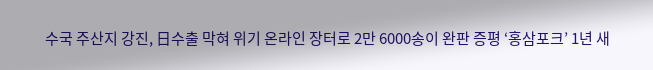수국 주산지 강진, 日수출 막혀 위기 온라인 장터로 2만 6000송이 완판 증평 ‘홍삼포크’ 1년 새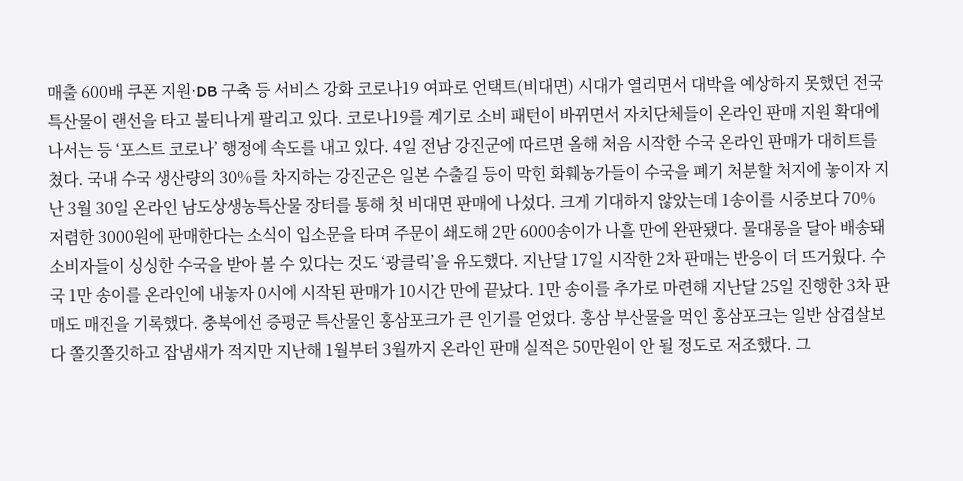매출 600배 쿠폰 지원·DB 구축 등 서비스 강화 코로나19 여파로 언택트(비대면) 시대가 열리면서 대박을 예상하지 못했던 전국 특산물이 랜선을 타고 불티나게 팔리고 있다. 코로나19를 계기로 소비 패턴이 바뀌면서 자치단체들이 온라인 판매 지원 확대에 나서는 등 ‘포스트 코로나’ 행정에 속도를 내고 있다. 4일 전남 강진군에 따르면 올해 처음 시작한 수국 온라인 판매가 대히트를 쳤다. 국내 수국 생산량의 30%를 차지하는 강진군은 일본 수출길 등이 막힌 화훼농가들이 수국을 폐기 처분할 처지에 놓이자 지난 3월 30일 온라인 남도상생농특산물 장터를 통해 첫 비대면 판매에 나섰다. 크게 기대하지 않았는데 1송이를 시중보다 70% 저렴한 3000원에 판매한다는 소식이 입소문을 타며 주문이 쇄도해 2만 6000송이가 나흘 만에 완판됐다. 물대롱을 달아 배송돼 소비자들이 싱싱한 수국을 받아 볼 수 있다는 것도 ‘광클릭’을 유도했다. 지난달 17일 시작한 2차 판매는 반응이 더 뜨거웠다. 수국 1만 송이를 온라인에 내놓자 0시에 시작된 판매가 10시간 만에 끝났다. 1만 송이를 추가로 마련해 지난달 25일 진행한 3차 판매도 매진을 기록했다. 충북에선 증평군 특산물인 홍삼포크가 큰 인기를 얻었다. 홍삼 부산물을 먹인 홍삼포크는 일반 삼겹살보다 쫄깃쫄깃하고 잡냄새가 적지만 지난해 1월부터 3월까지 온라인 판매 실적은 50만원이 안 될 정도로 저조했다. 그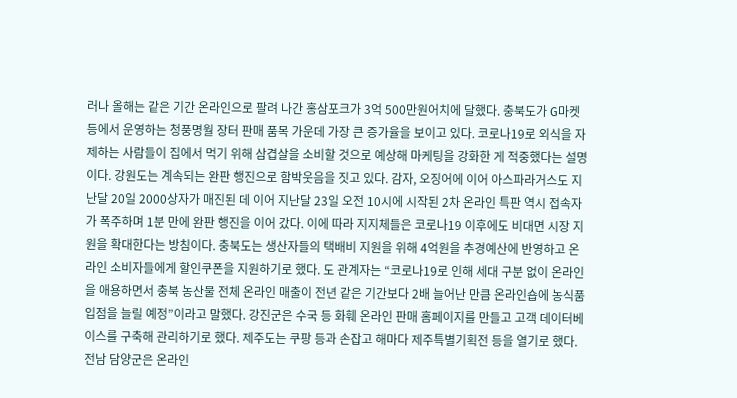러나 올해는 같은 기간 온라인으로 팔려 나간 홍삼포크가 3억 500만원어치에 달했다. 충북도가 G마켓 등에서 운영하는 청풍명월 장터 판매 품목 가운데 가장 큰 증가율을 보이고 있다. 코로나19로 외식을 자제하는 사람들이 집에서 먹기 위해 삼겹살을 소비할 것으로 예상해 마케팅을 강화한 게 적중했다는 설명이다. 강원도는 계속되는 완판 행진으로 함박웃음을 짓고 있다. 감자, 오징어에 이어 아스파라거스도 지난달 20일 2000상자가 매진된 데 이어 지난달 23일 오전 10시에 시작된 2차 온라인 특판 역시 접속자가 폭주하며 1분 만에 완판 행진을 이어 갔다. 이에 따라 지지체들은 코로나19 이후에도 비대면 시장 지원을 확대한다는 방침이다. 충북도는 생산자들의 택배비 지원을 위해 4억원을 추경예산에 반영하고 온라인 소비자들에게 할인쿠폰을 지원하기로 했다. 도 관계자는 “코로나19로 인해 세대 구분 없이 온라인을 애용하면서 충북 농산물 전체 온라인 매출이 전년 같은 기간보다 2배 늘어난 만큼 온라인숍에 농식품 입점을 늘릴 예정”이라고 말했다. 강진군은 수국 등 화훼 온라인 판매 홈페이지를 만들고 고객 데이터베이스를 구축해 관리하기로 했다. 제주도는 쿠팡 등과 손잡고 해마다 제주특별기획전 등을 열기로 했다. 전남 담양군은 온라인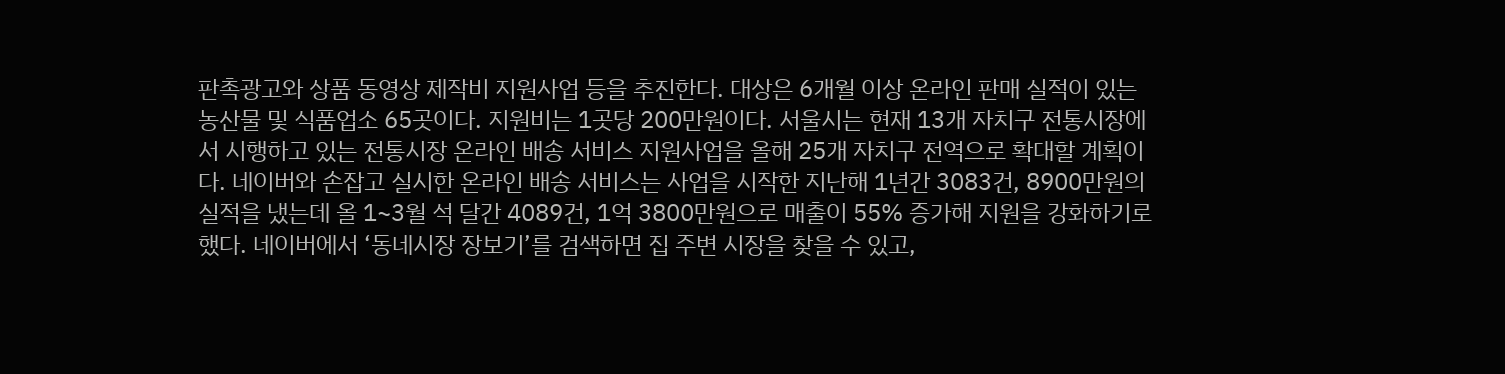판촉광고와 상품 동영상 제작비 지원사업 등을 추진한다. 대상은 6개월 이상 온라인 판매 실적이 있는 농산물 및 식품업소 65곳이다. 지원비는 1곳당 200만원이다. 서울시는 현재 13개 자치구 전통시장에서 시행하고 있는 전통시장 온라인 배송 서비스 지원사업을 올해 25개 자치구 전역으로 확대할 계획이다. 네이버와 손잡고 실시한 온라인 배송 서비스는 사업을 시작한 지난해 1년간 3083건, 8900만원의 실적을 냈는데 올 1~3월 석 달간 4089건, 1억 3800만원으로 매출이 55% 증가해 지원을 강화하기로 했다. 네이버에서 ‘동네시장 장보기’를 검색하면 집 주변 시장을 찾을 수 있고,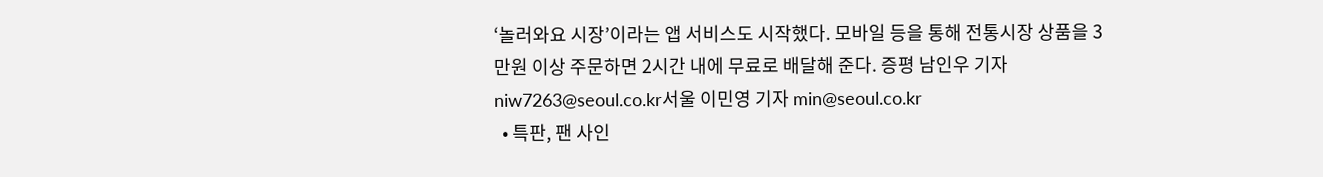‘놀러와요 시장’이라는 앱 서비스도 시작했다. 모바일 등을 통해 전통시장 상품을 3만원 이상 주문하면 2시간 내에 무료로 배달해 준다. 증평 남인우 기자 niw7263@seoul.co.kr서울 이민영 기자 min@seoul.co.kr
  • 특판, 팬 사인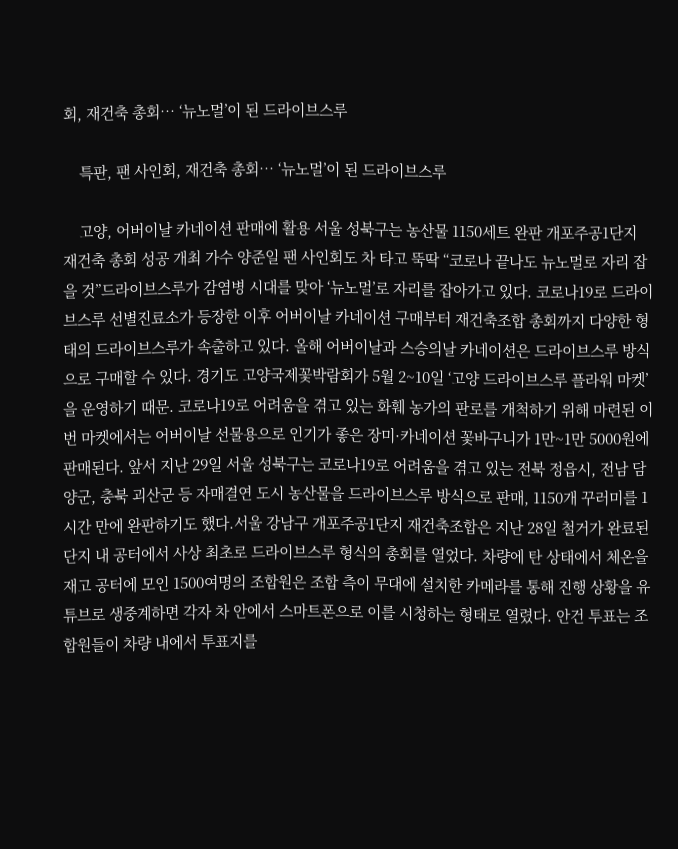회, 재건축 총회… ‘뉴노멀’이 된 드라이브스루

    특판, 팬 사인회, 재건축 총회… ‘뉴노멀’이 된 드라이브스루

    고양, 어버이날 카네이션 판매에 활용 서울 성북구는 농산물 1150세트 완판 개포주공1단지 재건축 총회 성공 개최 가수 양준일 팬 사인회도 차 타고 뚝딱 “코로나 끝나도 뉴노멀로 자리 잡을 것”드라이브스루가 감염병 시대를 맞아 ‘뉴노멀’로 자리를 잡아가고 있다. 코로나19로 드라이브스루 선별진료소가 등장한 이후 어버이날 카네이션 구매부터 재건축조합 총회까지 다양한 형태의 드라이브스루가 속출하고 있다. 올해 어버이날과 스승의날 카네이션은 드라이브스루 방식으로 구매할 수 있다. 경기도 고양국제꽃박람회가 5월 2~10일 ‘고양 드라이브스루 플라워 마켓’을 운영하기 때문. 코로나19로 어려움을 겪고 있는 화훼 농가의 판로를 개척하기 위해 마련된 이번 마켓에서는 어버이날 선물용으로 인기가 좋은 장미·카네이션 꽃바구니가 1만~1만 5000원에 판매된다. 앞서 지난 29일 서울 성북구는 코로나19로 어려움을 겪고 있는 전북 정읍시, 전남 담양군, 충북 괴산군 등 자매결연 도시 농산물을 드라이브스루 방식으로 판매, 1150개 꾸러미를 1시간 만에 완판하기도 했다.서울 강남구 개포주공1단지 재건축조합은 지난 28일 철거가 완료된 단지 내 공터에서 사상 최초로 드라이브스루 형식의 총회를 열었다. 차량에 탄 상태에서 체온을 재고 공터에 모인 1500여명의 조합원은 조합 측이 무대에 설치한 카메라를 통해 진행 상황을 유튜브로 생중계하면 각자 차 안에서 스마트폰으로 이를 시청하는 형태로 열렸다. 안건 투표는 조합원들이 차량 내에서 투표지를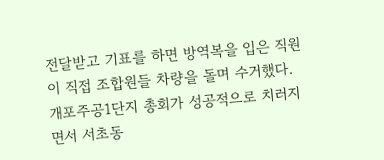전달받고 기표를 하면 방역복을 입은 직원이 직접 조합원들 차량을 돌며 수거했다. 개포주공1단지 총회가 성공적으로 치러지면서 서초동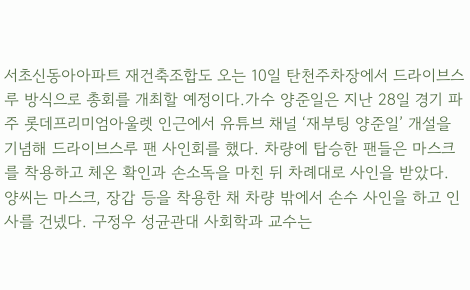서초신동아아파트 재건축조합도 오는 10일 탄천주차장에서 드라이브스루 방식으로 총회를 개최할 예정이다.가수 양준일은 지난 28일 경기 파주 롯데프리미엄아울렛 인근에서 유튜브 채널 ‘재부팅 양준일’ 개설을 기념해 드라이브스루 팬 사인회를 했다. 차량에 탑승한 팬들은 마스크를 착용하고 체온 확인과 손소독을 마친 뒤 차례대로 사인을 받았다. 양씨는 마스크, 장갑 등을 착용한 채 차량 밖에서 손수 사인을 하고 인사를 건넸다. 구정우 성균관대 사회학과 교수는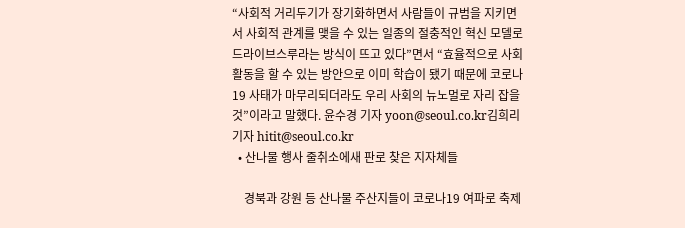“사회적 거리두기가 장기화하면서 사람들이 규범을 지키면서 사회적 관계를 맺을 수 있는 일종의 절충적인 혁신 모델로 드라이브스루라는 방식이 뜨고 있다”면서 “효율적으로 사회 활동을 할 수 있는 방안으로 이미 학습이 됐기 때문에 코로나19 사태가 마무리되더라도 우리 사회의 뉴노멀로 자리 잡을 것”이라고 말했다. 윤수경 기자 yoon@seoul.co.kr김희리 기자 hitit@seoul.co.kr
  • 산나물 행사 줄취소에새 판로 찾은 지자체들

    경북과 강원 등 산나물 주산지들이 코로나19 여파로 축제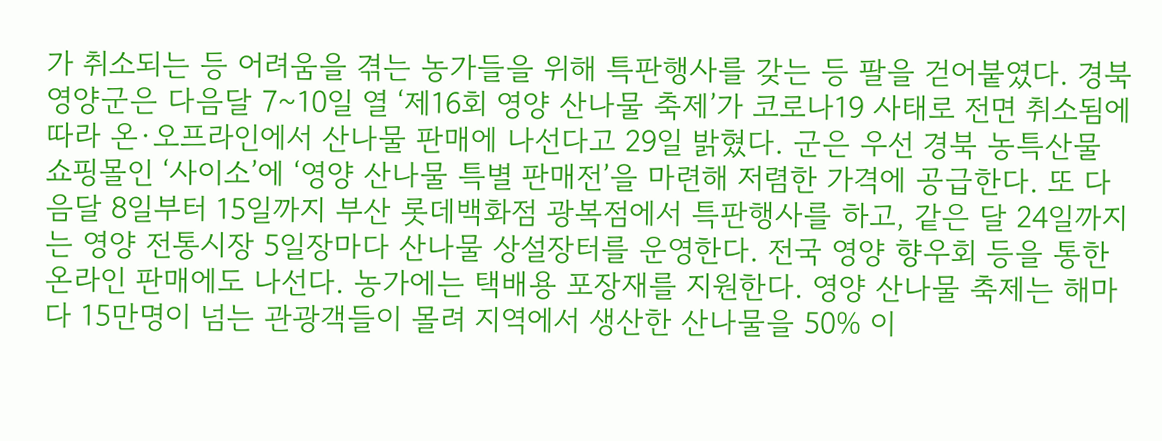가 취소되는 등 어려움을 겪는 농가들을 위해 특판행사를 갖는 등 팔을 걷어붙였다. 경북 영양군은 다음달 7~10일 열 ‘제16회 영양 산나물 축제’가 코로나19 사태로 전면 취소됨에 따라 온·오프라인에서 산나물 판매에 나선다고 29일 밝혔다. 군은 우선 경북 농특산물 쇼핑몰인 ‘사이소’에 ‘영양 산나물 특별 판매전’을 마련해 저렴한 가격에 공급한다. 또 다음달 8일부터 15일까지 부산 롯데백화점 광복점에서 특판행사를 하고, 같은 달 24일까지는 영양 전통시장 5일장마다 산나물 상설장터를 운영한다. 전국 영양 향우회 등을 통한 온라인 판매에도 나선다. 농가에는 택배용 포장재를 지원한다. 영양 산나물 축제는 해마다 15만명이 넘는 관광객들이 몰려 지역에서 생산한 산나물을 50% 이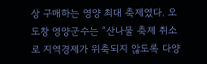상 구매하는 영양 최대 축제였다. 오도창 영양군수는 “산나물 축제 취소로 지역경제가 위축되지 않도록 다양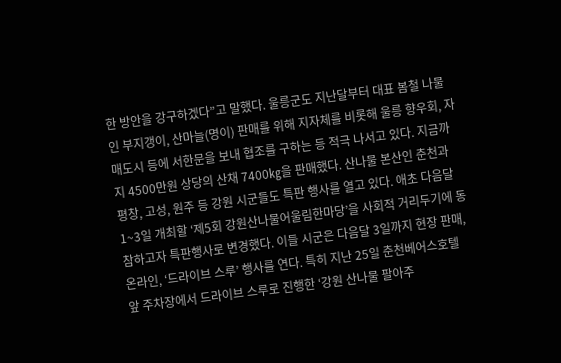한 방안을 강구하겠다”고 말했다. 울릉군도 지난달부터 대표 봄철 나물인 부지갱이, 산마늘(명이) 판매를 위해 지자체를 비롯해 울릉 향우회, 자매도시 등에 서한문을 보내 협조를 구하는 등 적극 나서고 있다. 지금까지 4500만원 상당의 산채 7400㎏을 판매했다. 산나물 본산인 춘천과 평창, 고성, 원주 등 강원 시군들도 특판 행사를 열고 있다. 애초 다음달 1~3일 개최할 ‘제5회 강원산나물어울림한마당’을 사회적 거리두기에 동참하고자 특판행사로 변경했다. 이들 시군은 다음달 3일까지 현장 판매, 온라인, ‘드라이브 스루’ 행사를 연다. 특히 지난 25일 춘천베어스호텔 앞 주차장에서 드라이브 스루로 진행한 ‘강원 산나물 팔아주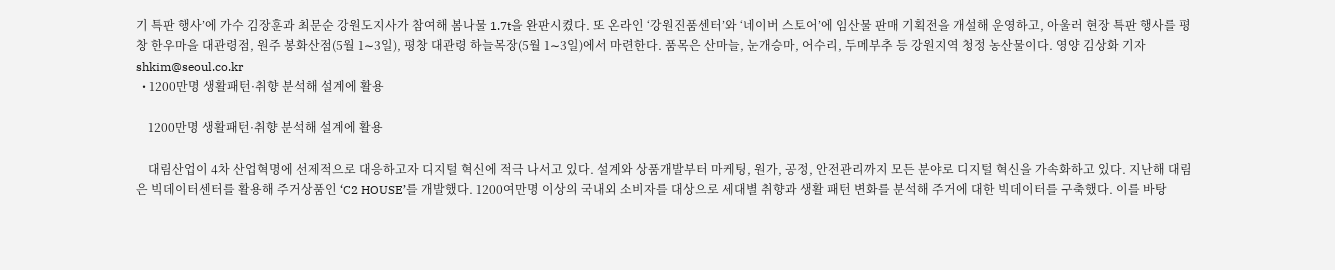기 특판 행사’에 가수 김장훈과 최문순 강원도지사가 참여해 봄나물 1.7t을 완판시켰다. 또 온라인 ‘강원진품센터’와 ‘네이버 스토어’에 임산물 판매 기획전을 개설해 운영하고, 아울러 현장 특판 행사를 평창 한우마을 대관령점, 원주 봉화산점(5월 1∼3일), 평창 대관령 하늘목장(5월 1∼3일)에서 마련한다. 품목은 산마늘, 눈개승마, 어수리, 두메부추 등 강원지역 청정 농산물이다. 영양 김상화 기자 shkim@seoul.co.kr
  • 1200만명 생활패턴·취향 분석해 설계에 활용

    1200만명 생활패턴·취향 분석해 설계에 활용

    대림산업이 4차 산업혁명에 선제적으로 대응하고자 디지털 혁신에 적극 나서고 있다. 설계와 상품개발부터 마케팅, 원가, 공정, 안전관리까지 모든 분야로 디지털 혁신을 가속화하고 있다. 지난해 대림은 빅데이터센터를 활용해 주거상품인 ‘C2 HOUSE’를 개발했다. 1200여만명 이상의 국내외 소비자를 대상으로 세대별 취향과 생활 패턴 변화를 분석해 주거에 대한 빅데이터를 구축했다. 이를 바탕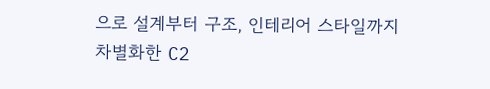으로 설계부터 구조, 인테리어 스타일까지 차별화한 C2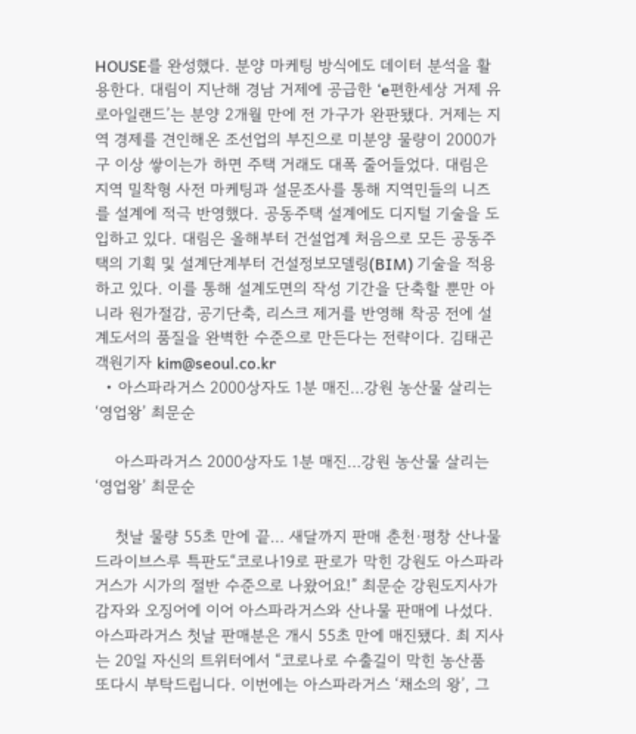HOUSE를 완성했다. 분양 마케팅 방식에도 데이터 분석을 활용한다. 대림이 지난해 경남 거제에 공급한 ‘e편한세상 거제 유로아일랜드’는 분양 2개월 만에 전 가구가 완판됐다. 거제는 지역 경제를 견인해온 조선업의 부진으로 미분양 물량이 2000가구 이상 쌓이는가 하면 주택 거래도 대폭 줄어들었다. 대림은 지역 밀착형 사전 마케팅과 설문조사를 통해 지역민들의 니즈를 설계에 적극 반영했다. 공동주택 설계에도 디지털 기술을 도입하고 있다. 대림은 올해부터 건설업계 처음으로 모든 공동주택의 기획 및 설계단계부터 건설정보모델링(BIM) 기술을 적용하고 있다. 이를 통해 설계도면의 작성 기간을 단축할 뿐만 아니라 원가절감, 공기단축, 리스크 제거를 반영해 착공 전에 설계도서의 품질을 완벽한 수준으로 만든다는 전략이다. 김태곤 객원기자 kim@seoul.co.kr
  • 아스파라거스 2000상자도 1분 매진…강원 농산물 살리는 ‘영업왕’ 최문순

    아스파라거스 2000상자도 1분 매진…강원 농산물 살리는 ‘영업왕’ 최문순

    첫날 물량 55초 만에 끝… 새달까지 판매 춘천·평창 산나물 드라이브스루 특판도“코로나19로 판로가 막힌 강원도 아스파라거스가 시가의 절반 수준으로 나왔어요!” 최문순 강원도지사가 감자와 오징어에 이어 아스파라거스와 산나물 판매에 나섰다. 아스파라거스 첫날 판매분은 개시 55초 만에 매진됐다. 최 지사는 20일 자신의 트위터에서 “코로나로 수출길이 막힌 농산품 또다시 부탁드립니다. 이번에는 아스파라거스 ‘채소의 왕’, 그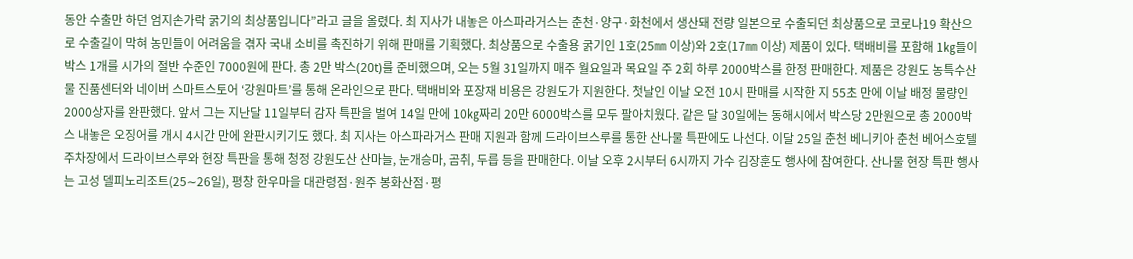동안 수출만 하던 엄지손가락 굵기의 최상품입니다”라고 글을 올렸다. 최 지사가 내놓은 아스파라거스는 춘천·양구·화천에서 생산돼 전량 일본으로 수출되던 최상품으로 코로나19 확산으로 수출길이 막혀 농민들이 어려움을 겪자 국내 소비를 촉진하기 위해 판매를 기획했다. 최상품으로 수출용 굵기인 1호(25㎜ 이상)와 2호(17㎜ 이상) 제품이 있다. 택배비를 포함해 1㎏들이 박스 1개를 시가의 절반 수준인 7000원에 판다. 총 2만 박스(20t)를 준비했으며, 오는 5월 31일까지 매주 월요일과 목요일 주 2회 하루 2000박스를 한정 판매한다. 제품은 강원도 농특수산물 진품센터와 네이버 스마트스토어 ‘강원마트’를 통해 온라인으로 판다. 택배비와 포장재 비용은 강원도가 지원한다. 첫날인 이날 오전 10시 판매를 시작한 지 55초 만에 이날 배정 물량인 2000상자를 완판했다. 앞서 그는 지난달 11일부터 감자 특판을 벌여 14일 만에 10㎏짜리 20만 6000박스를 모두 팔아치웠다. 같은 달 30일에는 동해시에서 박스당 2만원으로 총 2000박스 내놓은 오징어를 개시 4시간 만에 완판시키기도 했다. 최 지사는 아스파라거스 판매 지원과 함께 드라이브스루를 통한 산나물 특판에도 나선다. 이달 25일 춘천 베니키아 춘천 베어스호텔 주차장에서 드라이브스루와 현장 특판을 통해 청정 강원도산 산마늘, 눈개승마, 곰취, 두릅 등을 판매한다. 이날 오후 2시부터 6시까지 가수 김장훈도 행사에 참여한다. 산나물 현장 특판 행사는 고성 델피노리조트(25∼26일), 평창 한우마을 대관령점·원주 봉화산점·평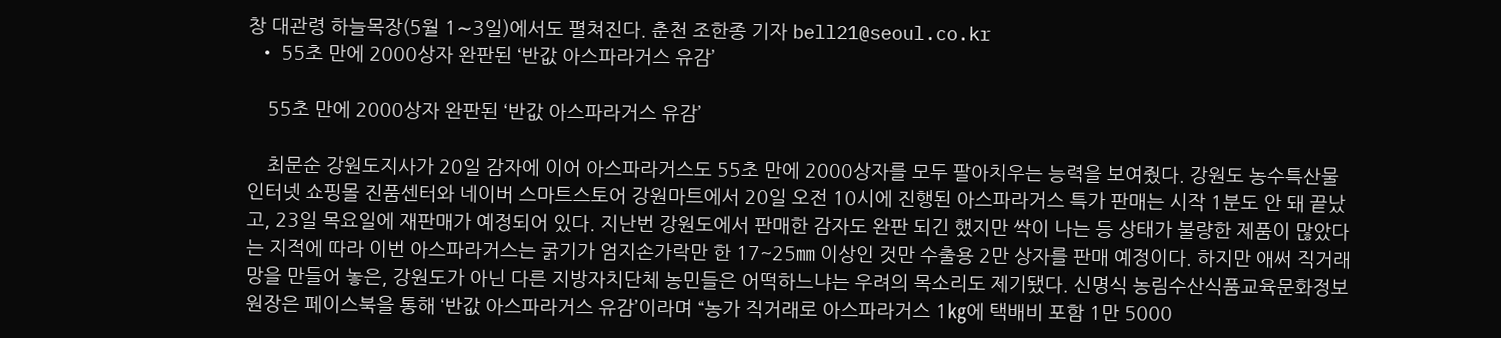창 대관령 하늘목장(5월 1∼3일)에서도 펼쳐진다. 춘천 조한종 기자 bell21@seoul.co.kr
  • 55초 만에 2000상자 완판된 ‘반값 아스파라거스 유감’

    55초 만에 2000상자 완판된 ‘반값 아스파라거스 유감’

    최문순 강원도지사가 20일 감자에 이어 아스파라거스도 55초 만에 2000상자를 모두 팔아치우는 능력을 보여줬다. 강원도 농수특산물 인터넷 쇼핑몰 진품센터와 네이버 스마트스토어 강원마트에서 20일 오전 10시에 진행된 아스파라거스 특가 판매는 시작 1분도 안 돼 끝났고, 23일 목요일에 재판매가 예정되어 있다. 지난번 강원도에서 판매한 감자도 완판 되긴 했지만 싹이 나는 등 상태가 불량한 제품이 많았다는 지적에 따라 이번 아스파라거스는 굵기가 엄지손가락만 한 17~25㎜ 이상인 것만 수출용 2만 상자를 판매 예정이다. 하지만 애써 직거래망을 만들어 놓은, 강원도가 아닌 다른 지방자치단체 농민들은 어떡하느냐는 우려의 목소리도 제기됐다. 신명식 농림수산식품교육문화정보원장은 페이스북을 통해 ‘반값 아스파라거스 유감’이라며 “농가 직거래로 아스파라거스 1㎏에 택배비 포함 1만 5000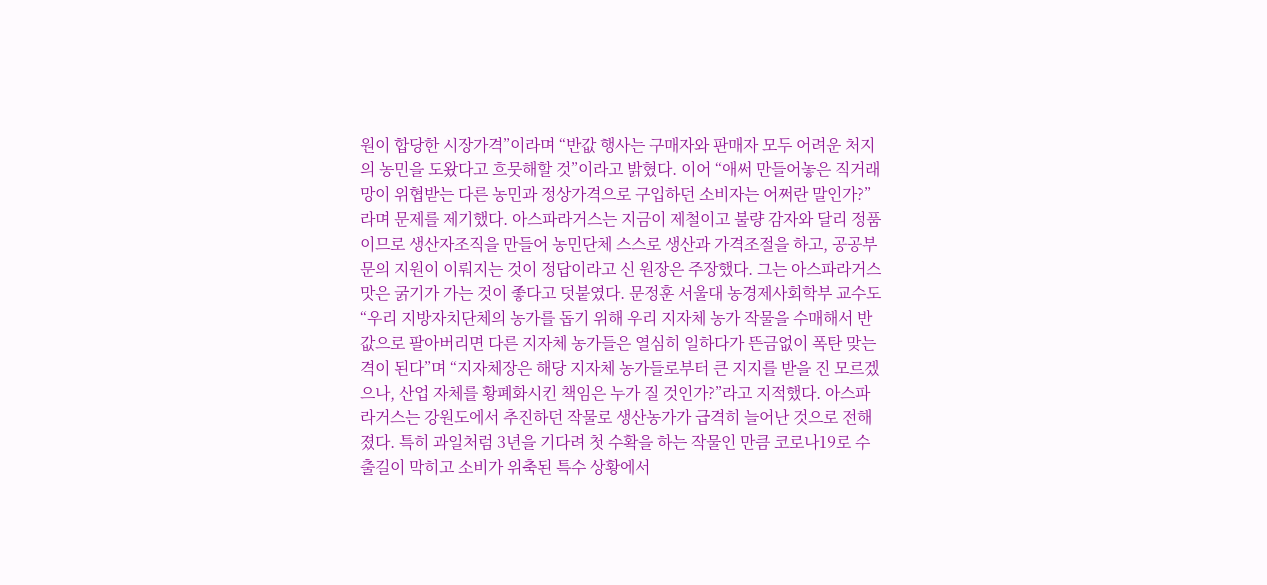원이 합당한 시장가격”이라며 “반값 행사는 구매자와 판매자 모두 어려운 처지의 농민을 도왔다고 흐뭇해할 것”이라고 밝혔다. 이어 “애써 만들어놓은 직거래망이 위협받는 다른 농민과 정상가격으로 구입하던 소비자는 어쩌란 말인가?”라며 문제를 제기했다. 아스파라거스는 지금이 제철이고 불량 감자와 달리 정품이므로 생산자조직을 만들어 농민단체 스스로 생산과 가격조절을 하고, 공공부문의 지원이 이뤄지는 것이 정답이라고 신 원장은 주장했다. 그는 아스파라거스 맛은 굵기가 가는 것이 좋다고 덧붙였다. 문정훈 서울대 농경제사회학부 교수도 “우리 지방자치단체의 농가를 돕기 위해 우리 지자체 농가 작물을 수매해서 반값으로 팔아버리면 다른 지자체 농가들은 열심히 일하다가 뜬금없이 폭탄 맞는 격이 된다”며 “지자체장은 해당 지자체 농가들로부터 큰 지지를 받을 진 모르겠으나, 산업 자체를 황폐화시킨 책임은 누가 질 것인가?”라고 지적했다. 아스파라거스는 강원도에서 추진하던 작물로 생산농가가 급격히 늘어난 것으로 전해졌다. 특히 과일처럼 3년을 기다려 첫 수확을 하는 작물인 만큼 코로나19로 수출길이 막히고 소비가 위축된 특수 상황에서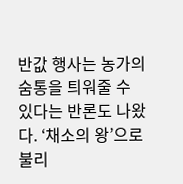반값 행사는 농가의 숨통을 틔워줄 수 있다는 반론도 나왔다. ‘채소의 왕’으로 불리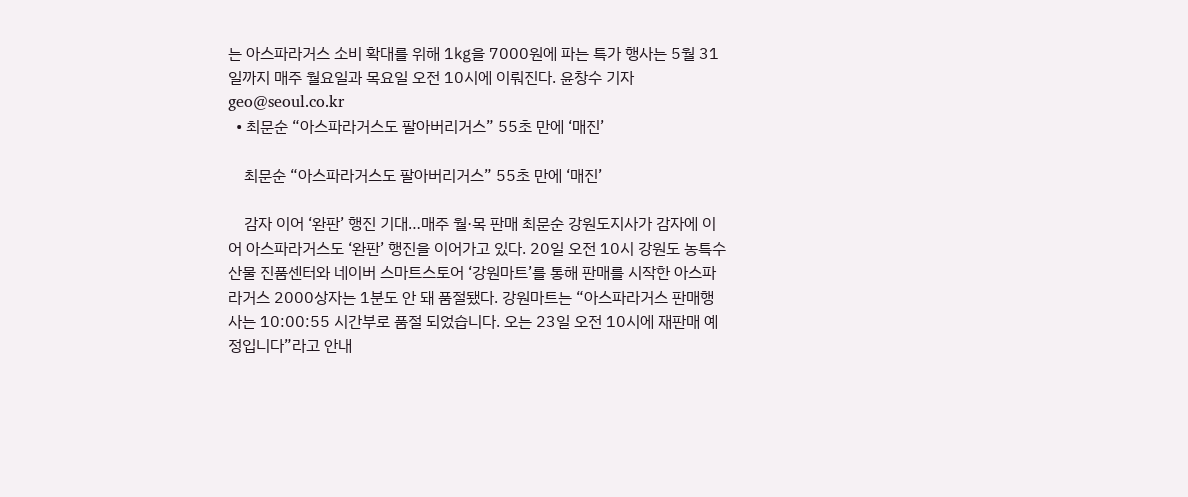는 아스파라거스 소비 확대를 위해 1㎏을 7000원에 파는 특가 행사는 5월 31일까지 매주 월요일과 목요일 오전 10시에 이뤄진다. 윤창수 기자 geo@seoul.co.kr
  • 최문순 “아스파라거스도 팔아버리거스” 55초 만에 ‘매진’

    최문순 “아스파라거스도 팔아버리거스” 55초 만에 ‘매진’

    감자 이어 ‘완판’ 행진 기대…매주 월·목 판매 최문순 강원도지사가 감자에 이어 아스파라거스도 ‘완판’ 행진을 이어가고 있다. 20일 오전 10시 강원도 농특수산물 진품센터와 네이버 스마트스토어 ‘강원마트’를 통해 판매를 시작한 아스파라거스 2000상자는 1분도 안 돼 품절됐다. 강원마트는 “아스파라거스 판매행사는 10:00:55 시간부로 품절 되었습니다. 오는 23일 오전 10시에 재판매 예정입니다”라고 안내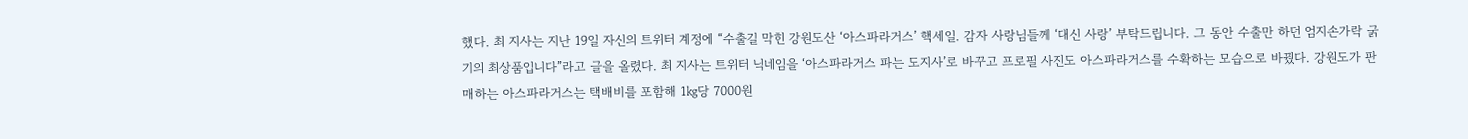했다. 최 지사는 지난 19일 자신의 트위터 계정에 “수출길 막힌 강원도산 ‘아스파라거스’ 핵세일. 감자 사랑님들께 ‘대신 사랑’ 부탁드립니다. 그 동안 수출만 하던 엄지손가락 굵기의 최상품입니다”라고 글을 올렸다. 최 지사는 트위터 닉네임을 ‘아스파라거스 파는 도지사’로 바꾸고 프로필 사진도 아스파라거스를 수확하는 모습으로 바꿨다. 강원도가 판매하는 아스파라거스는 택배비를 포함해 1㎏당 7000원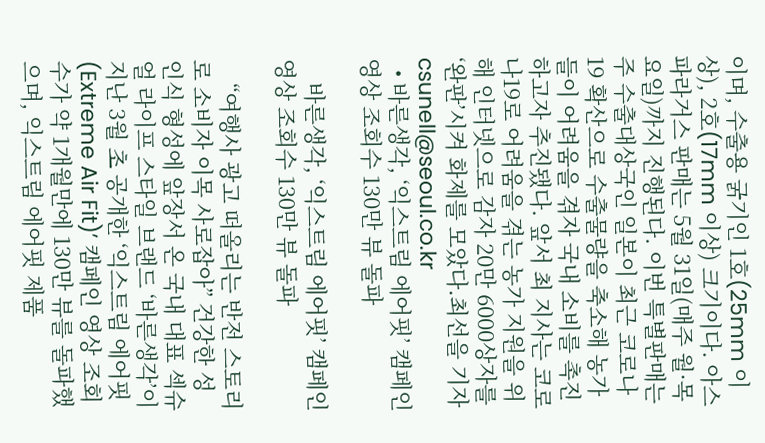이며, 수출용 굵기인 1호(25mm 이상), 2호(17mm 이상) 크기이다. 아스파라거스 판매는 5월 31일(매주 월·목요일)까지 진행된다. 이번 특별판매는 주 수출대상국인 일본이 최근 코로나19 확산으로 수출물량을 축소해 농가들이 어려움을 겪자 국내 소비를 촉진하고자 추진됐다. 앞서 최 지사는 코로나19로 어려움을 겪는 농가 지원을 위해 인터넷으로 감자 20만 6000상자를 ‘완판’시켜 화제를 모았다.최선을 기자 csunell@seoul.co.kr
  • 바른생각, ‘익스트림 에어핏’ 캠페인 영상 조회수 130만 뷰 돌파

    바른생각, ‘익스트림 에어핏’ 캠페인 영상 조회수 130만 뷰 돌파

    “여행사 광고 떠올리는 반전 스토리로 소비자 이목 사로잡아” 건강한 성 인식 형성에 앞장서 온 국내 대표 섹슈얼 라이프 스타일 브랜드 ‘바른생각’이 지난 3월 초 공개한 ‘익스트림 에어핏(Extreme Air Fit)’ 캠페인 영상 조회수가 약 1개월만에 130만 뷰를 돌파했으며, 익스트림 에어핏 제품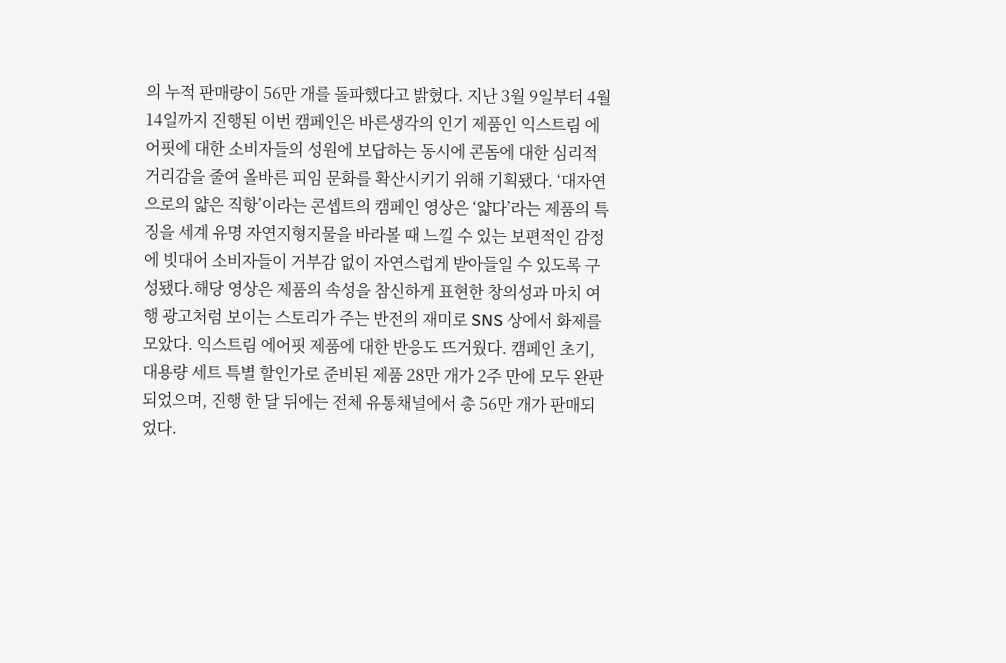의 누적 판매량이 56만 개를 돌파했다고 밝혔다. 지난 3월 9일부터 4월 14일까지 진행된 이번 캠페인은 바른생각의 인기 제품인 익스트림 에어핏에 대한 소비자들의 성원에 보답하는 동시에 콘돔에 대한 심리적 거리감을 줄여 올바른 피임 문화를 확산시키기 위해 기획됐다. ‘대자연으로의 얇은 직항’이라는 콘셉트의 캠페인 영상은 ‘얇다’라는 제품의 특징을 세계 유명 자연지형지물을 바라볼 때 느낄 수 있는 보편적인 감정에 빗대어 소비자들이 거부감 없이 자연스럽게 받아들일 수 있도록 구성됐다.해당 영상은 제품의 속성을 참신하게 표현한 창의성과 마치 여행 광고처럼 보이는 스토리가 주는 반전의 재미로 SNS 상에서 화제를 모았다. 익스트림 에어핏 제품에 대한 반응도 뜨거웠다. 캠페인 초기, 대용량 세트 특별 할인가로 준비된 제품 28만 개가 2주 만에 모두 완판 되었으며, 진행 한 달 뒤에는 전체 유통채널에서 총 56만 개가 판매되었다.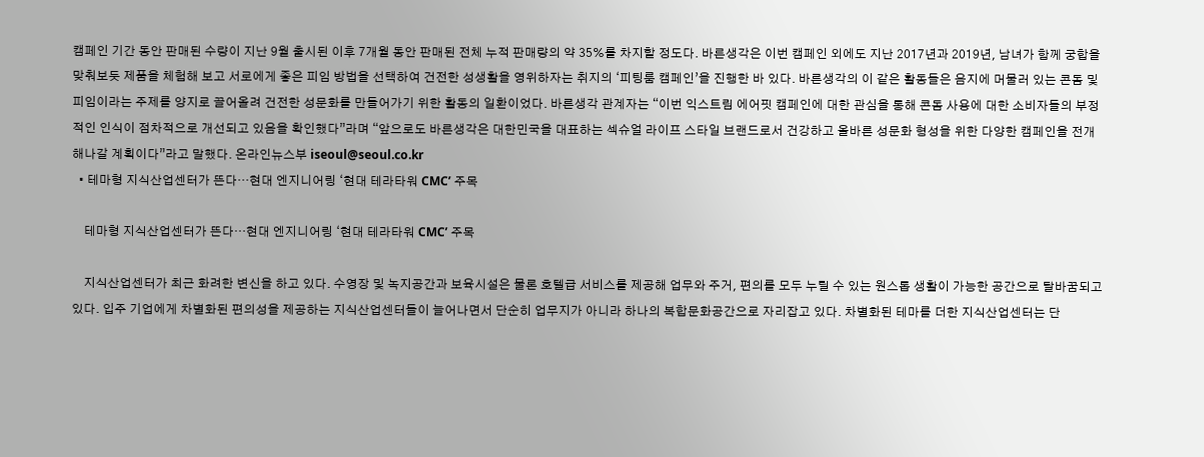캠페인 기간 동안 판매된 수량이 지난 9월 출시된 이후 7개월 동안 판매된 전체 누적 판매량의 약 35%를 차지할 정도다. 바른생각은 이번 캠페인 외에도 지난 2017년과 2019년, 남녀가 함께 궁합을 맞춰보듯 제품을 체험해 보고 서로에게 좋은 피임 방법을 선택하여 건전한 성생활을 영위하자는 취지의 ‘피팅룸 캠페인’을 진행한 바 있다. 바른생각의 이 같은 활동들은 음지에 머물러 있는 콘돔 및 피임이라는 주제를 양지로 끌어올려 건전한 성문화를 만들어가기 위한 활동의 일환이었다. 바른생각 관계자는 “이번 익스트림 에어핏 캠페인에 대한 관심을 통해 콘돔 사용에 대한 소비자들의 부정적인 인식이 점차적으로 개선되고 있음을 확인했다”라며 “앞으로도 바른생각은 대한민국을 대표하는 섹슈얼 라이프 스타일 브랜드로서 건강하고 올바른 성문화 형성을 위한 다양한 캠페인을 전개해나갈 계획이다”라고 말했다. 온라인뉴스부 iseoul@seoul.co.kr
  • 테마형 지식산업센터가 뜬다…현대 엔지니어링 ‘현대 테라타워 CMC’ 주목

    테마형 지식산업센터가 뜬다…현대 엔지니어링 ‘현대 테라타워 CMC’ 주목

    지식산업센터가 최근 화려한 변신을 하고 있다. 수영장 및 녹지공간과 보육시설은 물론 호텔급 서비스를 제공해 업무와 주거, 편의를 모두 누릴 수 있는 원스톱 생활이 가능한 공간으로 탈바꿈되고 있다. 입주 기업에게 차별화된 편의성을 제공하는 지식산업센터들이 늘어나면서 단순히 업무지가 아니라 하나의 복합문화공간으로 자리잡고 있다. 차별화된 테마를 더한 지식산업센터는 단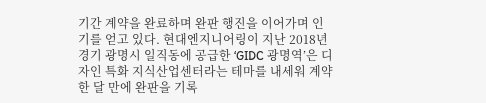기간 계약을 완료하며 완판 행진을 이어가며 인기를 얻고 있다. 현대엔지니어링이 지난 2018년 경기 광명시 일직동에 공급한 ‘GIDC 광명역’은 디자인 특화 지식산업센터라는 테마를 내세워 계약 한 달 만에 완판을 기록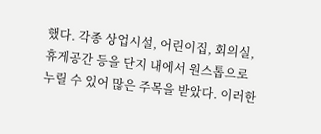했다. 각종 상업시설, 어린이집, 회의실, 휴게공간 등을 단지 내에서 원스톱으로 누릴 수 있어 많은 주목을 받았다. 이러한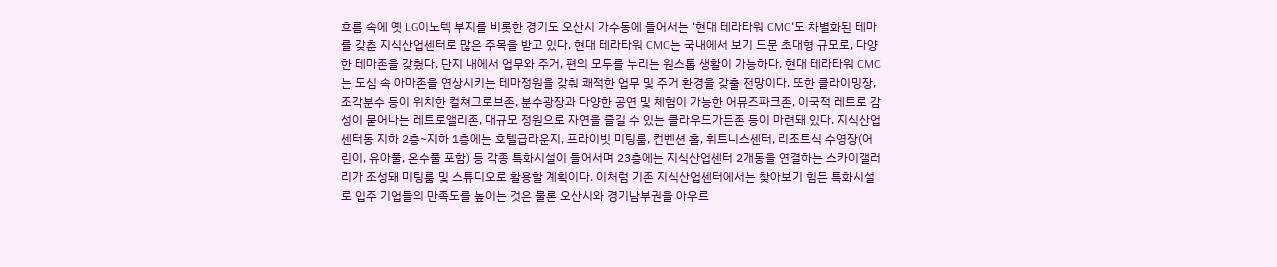흐름 속에 옛 LG이노텍 부지를 비롯한 경기도 오산시 가수동에 들어서는 ‘현대 테라타워 CMC‘도 차별화된 테마를 갖춘 지식산업센터로 많은 주목을 받고 있다. 현대 테라타워 CMC는 국내에서 보기 드문 초대형 규모로, 다양한 테마존을 갖췄다. 단지 내에서 업무와 주거, 편의 모두를 누리는 원스톱 생활이 가능하다. 현대 테라타워 CMC는 도심 속 아마존을 연상시키는 테마정원을 갖춰 쾌적한 업무 및 주거 환경을 갖출 전망이다. 또한 클라이밍장, 조각분수 등이 위치한 컬쳐그로브존, 분수광장과 다양한 공연 및 체험이 가능한 어뮤즈파크존, 이국적 레트로 감성이 묻어나는 레트로앨리존, 대규모 정원으로 자연을 즐길 수 있는 클라우드가든존 등이 마련돼 있다. 지식산업센터동 지하 2층~지하 1층에는 호텔급라운지, 프라이빗 미팅룸, 컨벤션 홀, 휘트니스센터, 리조트식 수영장(어린이, 유아풀, 온수풀 포함) 등 각종 특화시설이 들어서며 23층에는 지식산업센터 2개동을 연결하는 스카이갤러리가 조성돼 미팅룸 및 스튜디오로 활용할 계획이다. 이처럼 기존 지식산업센터에서는 찾아보기 힘든 특화시설로 입주 기업들의 만족도를 높이는 것은 물론 오산시와 경기남부권을 아우르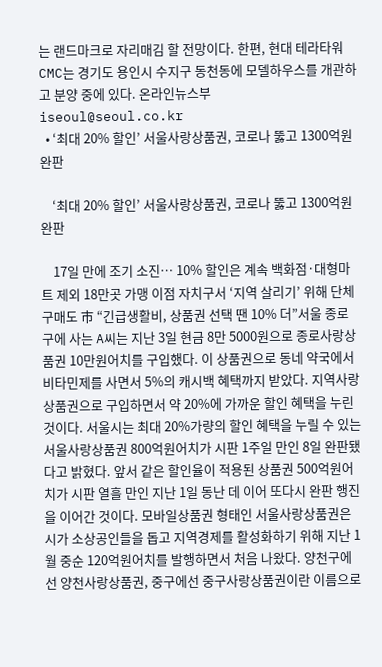는 랜드마크로 자리매김 할 전망이다. 한편, 현대 테라타워 CMC는 경기도 용인시 수지구 동천동에 모델하우스를 개관하고 분양 중에 있다. 온라인뉴스부 iseoul@seoul.co.kr
  • ‘최대 20% 할인’ 서울사랑상품권, 코로나 뚫고 1300억원 완판

    ‘최대 20% 할인’ 서울사랑상품권, 코로나 뚫고 1300억원 완판

    17일 만에 조기 소진… 10% 할인은 계속 백화점·대형마트 제외 18만곳 가맹 이점 자치구서 ‘지역 살리기’ 위해 단체구매도 市 “긴급생활비, 상품권 선택 땐 10% 더”서울 종로구에 사는 A씨는 지난 3일 현금 8만 5000원으로 종로사랑상품권 10만원어치를 구입했다. 이 상품권으로 동네 약국에서 비타민제를 사면서 5%의 캐시백 혜택까지 받았다. 지역사랑상품권으로 구입하면서 약 20%에 가까운 할인 혜택을 누린 것이다. 서울시는 최대 20%가량의 할인 혜택을 누릴 수 있는 서울사랑상품권 800억원어치가 시판 1주일 만인 8일 완판됐다고 밝혔다. 앞서 같은 할인율이 적용된 상품권 500억원어치가 시판 열흘 만인 지난 1일 동난 데 이어 또다시 완판 행진을 이어간 것이다. 모바일상품권 형태인 서울사랑상품권은 시가 소상공인들을 돕고 지역경제를 활성화하기 위해 지난 1월 중순 120억원어치를 발행하면서 처음 나왔다. 양천구에선 양천사랑상품권, 중구에선 중구사랑상품권이란 이름으로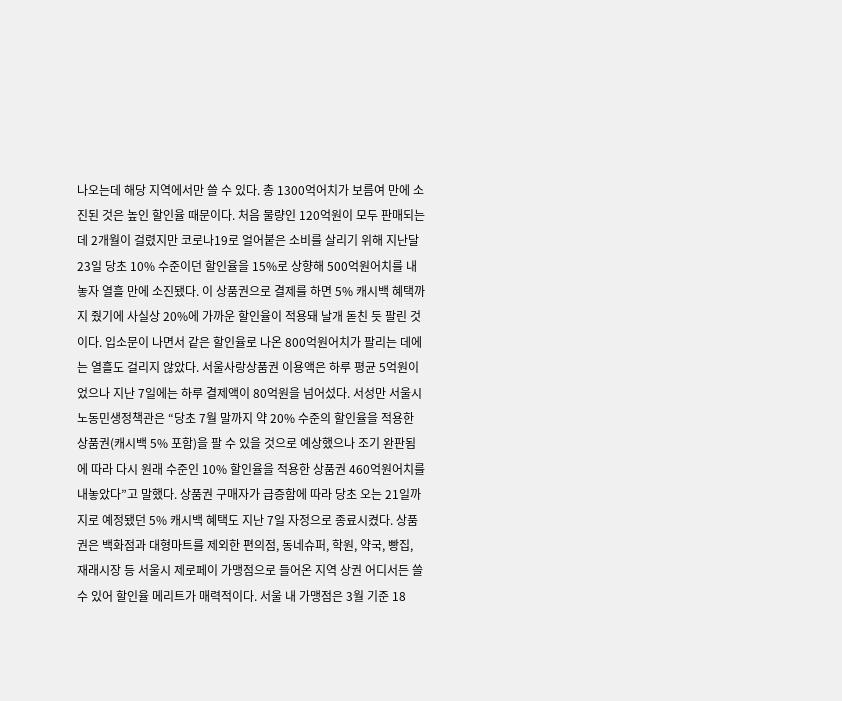나오는데 해당 지역에서만 쓸 수 있다. 총 1300억어치가 보름여 만에 소진된 것은 높인 할인율 때문이다. 처음 물량인 120억원이 모두 판매되는 데 2개월이 걸렸지만 코로나19로 얼어붙은 소비를 살리기 위해 지난달 23일 당초 10% 수준이던 할인율을 15%로 상향해 500억원어치를 내놓자 열흘 만에 소진됐다. 이 상품권으로 결제를 하면 5% 캐시백 혜택까지 줬기에 사실상 20%에 가까운 할인율이 적용돼 날개 돋친 듯 팔린 것이다. 입소문이 나면서 같은 할인율로 나온 800억원어치가 팔리는 데에는 열흘도 걸리지 않았다. 서울사랑상품권 이용액은 하루 평균 5억원이었으나 지난 7일에는 하루 결제액이 80억원을 넘어섰다. 서성만 서울시 노동민생정책관은 “당초 7월 말까지 약 20% 수준의 할인율을 적용한 상품권(캐시백 5% 포함)을 팔 수 있을 것으로 예상했으나 조기 완판됨에 따라 다시 원래 수준인 10% 할인율을 적용한 상품권 460억원어치를 내놓았다”고 말했다. 상품권 구매자가 급증함에 따라 당초 오는 21일까지로 예정됐던 5% 캐시백 혜택도 지난 7일 자정으로 종료시켰다. 상품권은 백화점과 대형마트를 제외한 편의점, 동네슈퍼, 학원, 약국, 빵집, 재래시장 등 서울시 제로페이 가맹점으로 들어온 지역 상권 어디서든 쓸 수 있어 할인율 메리트가 매력적이다. 서울 내 가맹점은 3월 기준 18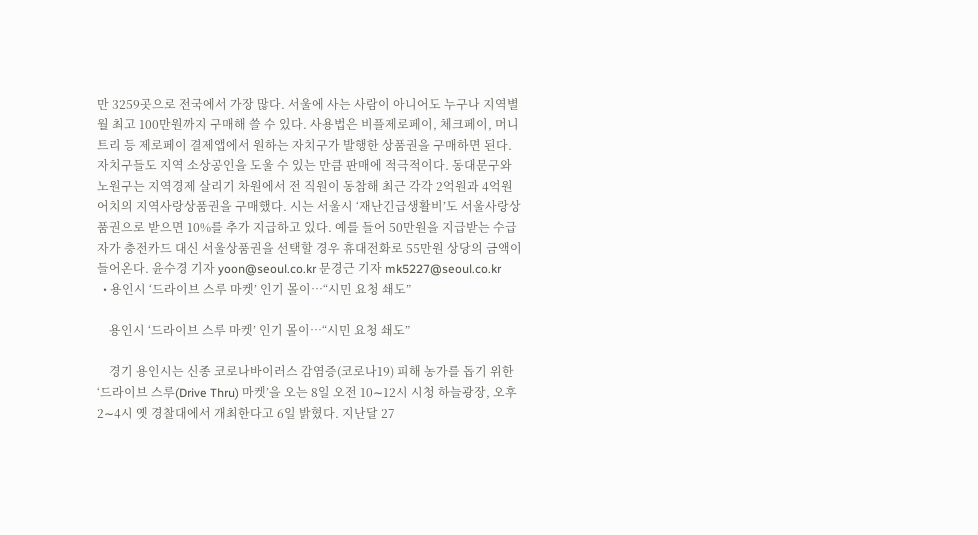만 3259곳으로 전국에서 가장 많다. 서울에 사는 사람이 아니어도 누구나 지역별 월 최고 100만원까지 구매해 쓸 수 있다. 사용법은 비플제로페이, 체크페이, 머니트리 등 제로페이 결제앱에서 원하는 자치구가 발행한 상품권을 구매하면 된다. 자치구들도 지역 소상공인을 도울 수 있는 만큼 판매에 적극적이다. 동대문구와 노원구는 지역경제 살리기 차원에서 전 직원이 동참해 최근 각각 2억원과 4억원어치의 지역사랑상품권을 구매했다. 시는 서울시 ‘재난긴급생활비’도 서울사랑상품권으로 받으면 10%를 추가 지급하고 있다. 예를 들어 50만원을 지급받는 수급자가 충전카드 대신 서울상품권을 선택할 경우 휴대전화로 55만원 상당의 금액이 들어온다. 윤수경 기자 yoon@seoul.co.kr 문경근 기자 mk5227@seoul.co.kr
  • 용인시 ‘드라이브 스루 마켓’ 인기 몰이…“시민 요청 쇄도”

    용인시 ‘드라이브 스루 마켓’ 인기 몰이…“시민 요청 쇄도”

    경기 용인시는 신종 코로나바이러스 감염증(코로나19) 피해 농가를 돕기 위한 ‘드라이브 스루(Drive Thru) 마켓’을 오는 8일 오전 10∼12시 시청 하늘광장, 오후 2∼4시 옛 경찰대에서 개최한다고 6일 밝혔다. 지난달 27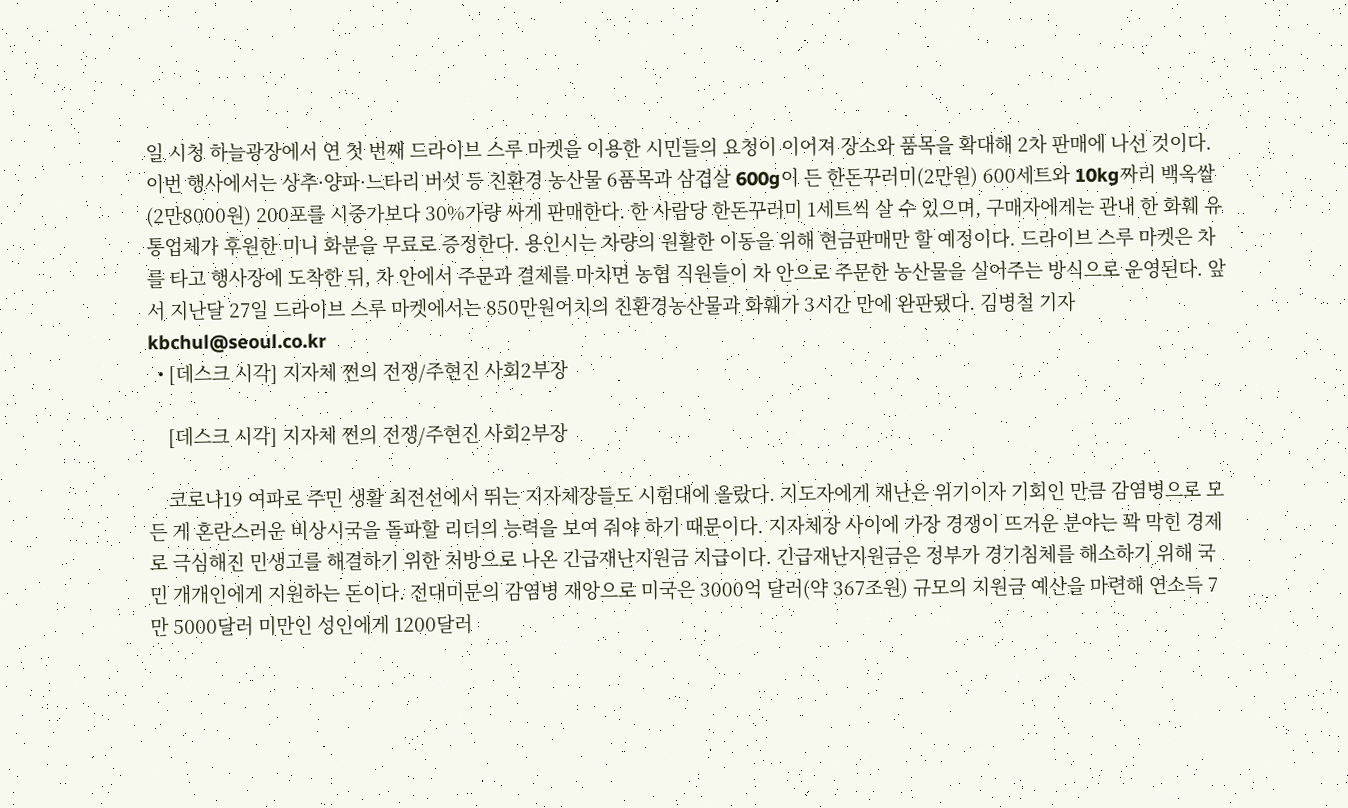일 시청 하늘광장에서 연 첫 번째 드라이브 스루 마켓을 이용한 시민들의 요청이 이어져 장소와 품목을 확대해 2차 판매에 나선 것이다. 이번 행사에서는 상추·양파·느타리 버섯 등 친환경 농산물 6품목과 삼겹살 600g이 든 한돈꾸러미(2만원) 600세트와 10kg짜리 백옥쌀(2만8000원) 200포를 시중가보다 30%가량 싸게 판매한다. 한 사람당 한돈꾸러미 1세트씩 살 수 있으며, 구매자에게는 관내 한 화훼 유통업체가 후원한 미니 화분을 무료로 증정한다. 용인시는 차량의 원활한 이동을 위해 현금판매만 할 예정이다. 드라이브 스루 마켓은 차를 타고 행사장에 도착한 뒤, 차 안에서 주문과 결제를 마치면 농협 직원들이 차 안으로 주문한 농산물을 실어주는 방식으로 운영된다. 앞서 지난달 27일 드라이브 스루 마켓에서는 850만원어치의 친환경농산물과 화훼가 3시간 만에 완판됐다. 김병철 기자 kbchul@seoul.co.kr
  • [데스크 시각] 지자체 쩐의 전쟁/주현진 사회2부장

    [데스크 시각] 지자체 쩐의 전쟁/주현진 사회2부장

    코로나19 여파로 주민 생활 최전선에서 뛰는 지자체장들도 시험대에 올랐다. 지도자에게 재난은 위기이자 기회인 만큼 감염병으로 모든 게 혼란스러운 비상시국을 돌파할 리더의 능력을 보여 줘야 하기 때문이다. 지자체장 사이에 가장 경쟁이 뜨거운 분야는 꽉 막힌 경제로 극심해진 민생고를 해결하기 위한 처방으로 나온 긴급재난지원금 지급이다. 긴급재난지원금은 정부가 경기침체를 해소하기 위해 국민 개개인에게 지원하는 돈이다. 전대미문의 감염병 재앙으로 미국은 3000억 달러(약 367조원) 규모의 지원금 예산을 마련해 연소득 7만 5000달러 미만인 성인에게 1200달러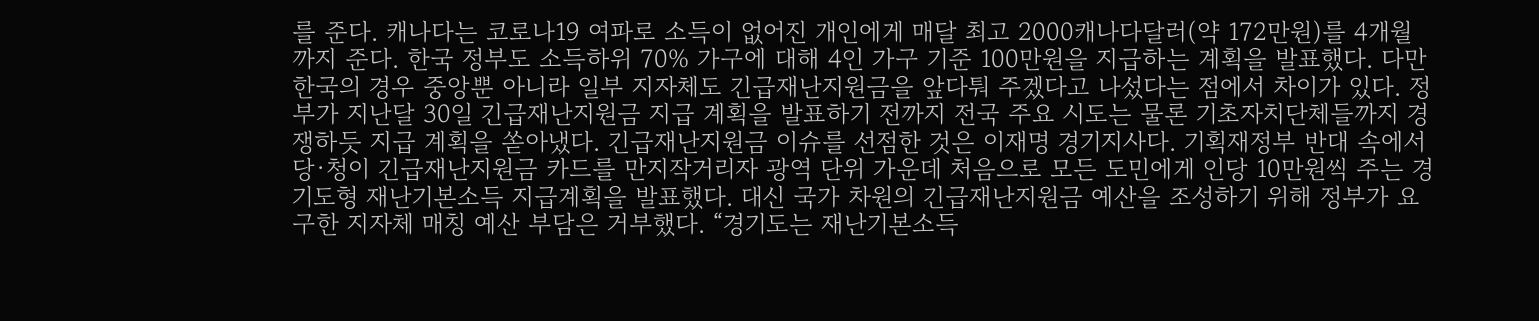를 준다. 캐나다는 코로나19 여파로 소득이 없어진 개인에게 매달 최고 2000캐나다달러(약 172만원)를 4개월까지 준다. 한국 정부도 소득하위 70% 가구에 대해 4인 가구 기준 100만원을 지급하는 계획을 발표했다. 다만 한국의 경우 중앙뿐 아니라 일부 지자체도 긴급재난지원금을 앞다퉈 주겠다고 나섰다는 점에서 차이가 있다. 정부가 지난달 30일 긴급재난지원금 지급 계획을 발표하기 전까지 전국 주요 시도는 물론 기초자치단체들까지 경쟁하듯 지급 계획을 쏟아냈다. 긴급재난지원금 이슈를 선점한 것은 이재명 경기지사다. 기획재정부 반대 속에서 당·청이 긴급재난지원금 카드를 만지작거리자 광역 단위 가운데 처음으로 모든 도민에게 인당 10만원씩 주는 경기도형 재난기본소득 지급계획을 발표했다. 대신 국가 차원의 긴급재난지원금 예산을 조성하기 위해 정부가 요구한 지자체 매칭 예산 부담은 거부했다. “경기도는 재난기본소득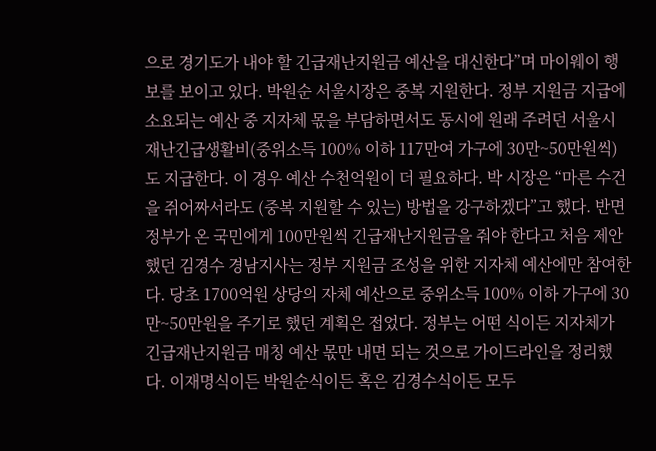으로 경기도가 내야 할 긴급재난지원금 예산을 대신한다”며 마이웨이 행보를 보이고 있다. 박원순 서울시장은 중복 지원한다. 정부 지원금 지급에 소요되는 예산 중 지자체 몫을 부담하면서도 동시에 원래 주려던 서울시 재난긴급생활비(중위소득 100% 이하 117만여 가구에 30만~50만원씩)도 지급한다. 이 경우 예산 수천억원이 더 필요하다. 박 시장은 “마른 수건을 쥐어짜서라도 (중복 지원할 수 있는) 방법을 강구하겠다”고 했다. 반면 정부가 온 국민에게 100만원씩 긴급재난지원금을 줘야 한다고 처음 제안했던 김경수 경남지사는 정부 지원금 조성을 위한 지자체 예산에만 참여한다. 당초 1700억원 상당의 자체 예산으로 중위소득 100% 이하 가구에 30만~50만원을 주기로 했던 계획은 접었다. 정부는 어떤 식이든 지자체가 긴급재난지원금 매칭 예산 몫만 내면 되는 것으로 가이드라인을 정리했다. 이재명식이든 박원순식이든 혹은 김경수식이든 모두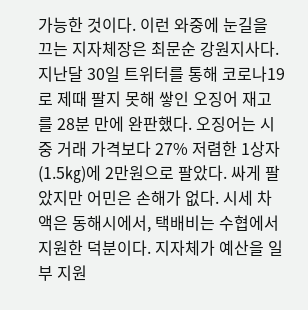가능한 것이다. 이런 와중에 눈길을 끄는 지자체장은 최문순 강원지사다. 지난달 30일 트위터를 통해 코로나19로 제때 팔지 못해 쌓인 오징어 재고를 28분 만에 완판했다. 오징어는 시중 거래 가격보다 27% 저렴한 1상자(1.5㎏)에 2만원으로 팔았다. 싸게 팔았지만 어민은 손해가 없다. 시세 차액은 동해시에서, 택배비는 수협에서 지원한 덕분이다. 지자체가 예산을 일부 지원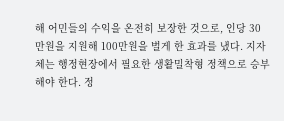해 어민들의 수익을 온전히 보장한 것으로, 인당 30만원을 지원해 100만원을 벌게 한 효과를 냈다. 지자체는 행정현장에서 필요한 생활밀착형 정책으로 승부해야 한다. 정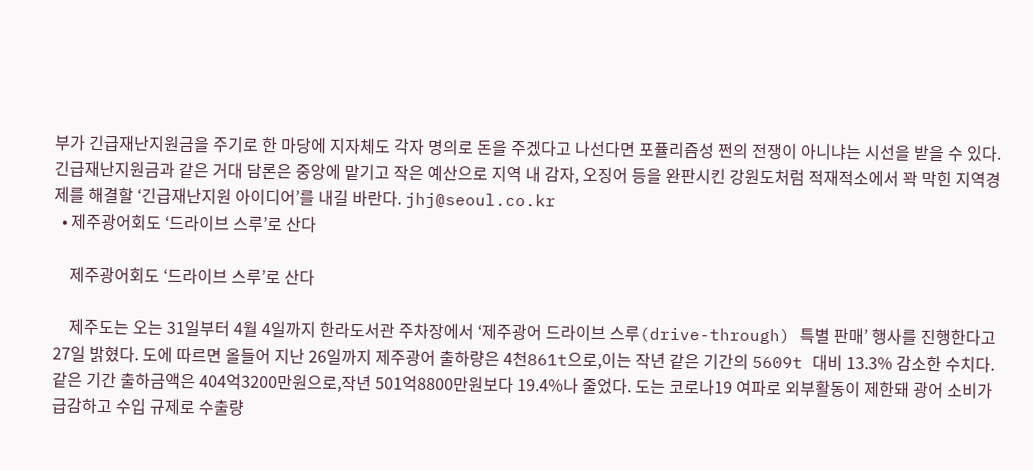부가 긴급재난지원금을 주기로 한 마당에 지자체도 각자 명의로 돈을 주겠다고 나선다면 포퓰리즘성 쩐의 전쟁이 아니냐는 시선을 받을 수 있다. 긴급재난지원금과 같은 거대 담론은 중앙에 맡기고 작은 예산으로 지역 내 감자, 오징어 등을 완판시킨 강원도처럼 적재적소에서 꽉 막힌 지역경제를 해결할 ‘긴급재난지원 아이디어’를 내길 바란다. jhj@seoul.co.kr
  • 제주광어회도 ‘드라이브 스루’로 산다

    제주광어회도 ‘드라이브 스루’로 산다

    제주도는 오는 31일부터 4월 4일까지 한라도서관 주차장에서 ‘제주광어 드라이브 스루(drive-through) 특별 판매’ 행사를 진행한다고 27일 밝혔다. 도에 따르면 올들어 지난 26일까지 제주광어 출하량은 4천861t으로,이는 작년 같은 기간의 5609t 대비 13.3% 감소한 수치다.같은 기간 출하금액은 404억3200만원으로,작년 501억8800만원보다 19.4%나 줄었다. 도는 코로나19 여파로 외부활동이 제한돼 광어 소비가 급감하고 수입 규제로 수출량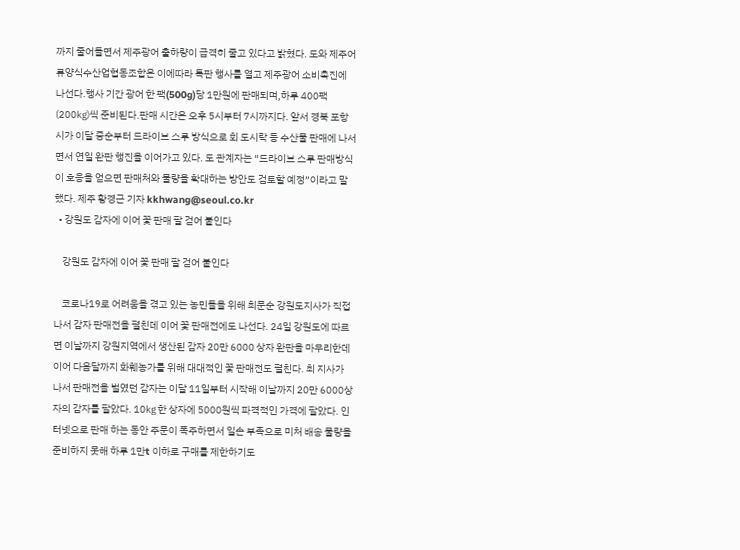까지 줄어들면서 제주광어 출하량이 급격히 줄고 있다고 밝혔다. 도와 제주어류양식수산업협동조합은 이에따라 특판 행사를 열고 제주광어 소비촉진에 나선다.행사 기간 광어 한 팩(500g)당 1만원에 판매되며,하루 400팩(200㎏)씩 준비된다.판매 시간은 오후 5시부터 7시까지다. 앞서 경북 포항시가 이달 중순부터 드라이브 스루 방식으로 회 도시락 등 수산물 판매에 나서면서 연일 완판 행진을 이어가고 있다. 도 관계자는 “드라이브 스루 판매방식이 호응을 얻으면 판매처와 물량을 확대하는 방안도 검토할 예정”이라고 말했다. 제주 황경근 기자 kkhwang@seoul.co.kr
  • 강원도 감자에 이어 꽃 판매 팔 걷어 붙인다

    강원도 감자에 이어 꽃 판매 팔 걷어 붙인다

    코로나19로 어려움을 겪고 있는 농민들을 위해 최문순 강원도지사가 직접 나서 감자 판매전을 펼친데 이어 꽃 판매전에도 나선다. 24일 강원도에 따르면 이날까지 강원지역에서 생산된 감자 20만 6000 상자 완판을 마무리한데 이어 다음달까지 화훼농가를 위해 대대적인 꽃 판매전도 펼친다. 최 지사가 나서 판매전을 벌였던 감자는 이달 11일부터 시작해 이날까지 20만 6000상자의 감자를 팔았다. 10㎏ 한 상자에 5000원씩 파격적인 가격에 팔았다. 인터넷으로 판매 하는 동안 주문이 폭주하면서 일손 부족으로 미처 배송 물량을 준비하지 못해 하루 1만t 이하로 구매를 제한하기도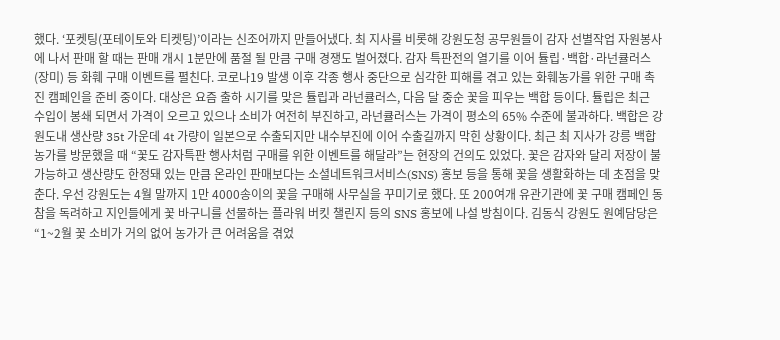했다. ‘포켓팅(포테이토와 티켓팅)’이라는 신조어까지 만들어냈다. 최 지사를 비롯해 강원도청 공무원들이 감자 선별작업 자원봉사에 나서 판매 할 때는 판매 개시 1분만에 품절 될 만큼 구매 경쟁도 벌어졌다. 감자 특판전의 열기를 이어 튤립·백합·라넌큘러스(장미) 등 화훼 구매 이벤트를 펼친다. 코로나19 발생 이후 각종 행사 중단으로 심각한 피해를 겪고 있는 화훼농가를 위한 구매 촉진 캠페인을 준비 중이다. 대상은 요즘 출하 시기를 맞은 튤립과 라넌큘러스, 다음 달 중순 꽃을 피우는 백합 등이다. 튤립은 최근 수입이 봉쇄 되면서 가격이 오르고 있으나 소비가 여전히 부진하고, 라넌큘러스는 가격이 평소의 65% 수준에 불과하다. 백합은 강원도내 생산량 35t 가운데 4t 가량이 일본으로 수출되지만 내수부진에 이어 수출길까지 막힌 상황이다. 최근 최 지사가 강릉 백합농가를 방문했을 때 “꽃도 감자특판 행사처럼 구매를 위한 이벤트를 해달라”는 현장의 건의도 있었다. 꽃은 감자와 달리 저장이 불가능하고 생산량도 한정돼 있는 만큼 온라인 판매보다는 소셜네트워크서비스(SNS) 홍보 등을 통해 꽃을 생활화하는 데 초점을 맞춘다. 우선 강원도는 4월 말까지 1만 4000송이의 꽃을 구매해 사무실을 꾸미기로 했다. 또 200여개 유관기관에 꽃 구매 캠페인 동참을 독려하고 지인들에게 꽃 바구니를 선물하는 플라워 버킷 챌린지 등의 SNS 홍보에 나설 방침이다. 김동식 강원도 원예담당은 “1~2월 꽃 소비가 거의 없어 농가가 큰 어려움을 겪었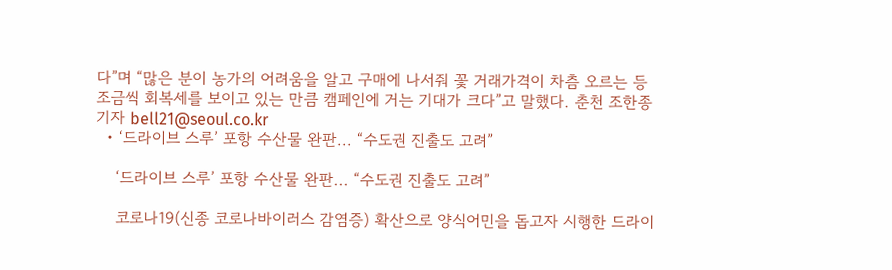다”며 “많은 분이 농가의 어려움을 알고 구매에 나서줘 꽃 거래가격이 차츰 오르는 등 조금씩 회복세를 보이고 있는 만큼 캠페인에 거는 기대가 크다”고 말했다. 춘천 조한종 기자 bell21@seoul.co.kr
  • ‘드라이브 스루’ 포항 수산물 완판... “수도권 진출도 고려”

    ‘드라이브 스루’ 포항 수산물 완판... “수도권 진출도 고려”

    코로나19(신종 코로나바이러스 감염증) 확산으로 양식어민을 돕고자 시행한 드라이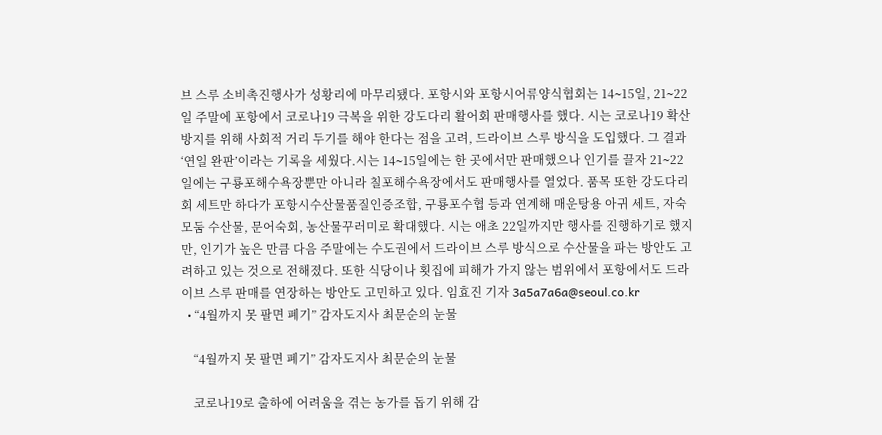브 스루 소비촉진행사가 성황리에 마무리됐다. 포항시와 포항시어류양식협회는 14∼15일, 21∼22일 주말에 포항에서 코로나19 극복을 위한 강도다리 활어회 판매행사를 했다. 시는 코로나19 확산 방지를 위해 사회적 거리 두기를 해야 한다는 점을 고려, 드라이브 스루 방식을 도입했다. 그 결과 ‘연일 완판’이라는 기록을 세웠다.시는 14∼15일에는 한 곳에서만 판매했으나 인기를 끌자 21∼22일에는 구룡포해수욕장뿐만 아니라 칠포해수욕장에서도 판매행사를 열었다. 품목 또한 강도다리 회 세트만 하다가 포항시수산물품질인증조합, 구룡포수협 등과 연계해 매운탕용 아귀 세트, 자숙 모둠 수산물, 문어숙회, 농산물꾸러미로 확대했다. 시는 애초 22일까지만 행사를 진행하기로 했지만, 인기가 높은 만큼 다음 주말에는 수도권에서 드라이브 스루 방식으로 수산물을 파는 방안도 고려하고 있는 것으로 전해졌다. 또한 식당이나 횟집에 피해가 가지 않는 범위에서 포항에서도 드라이브 스루 판매를 연장하는 방안도 고민하고 있다. 임효진 기자 3a5a7a6a@seoul.co.kr
  • “4월까지 못 팔면 폐기” 감자도지사 최문순의 눈물

    “4월까지 못 팔면 폐기” 감자도지사 최문순의 눈물

    코로나19로 출하에 어려움을 겪는 농가를 돕기 위해 감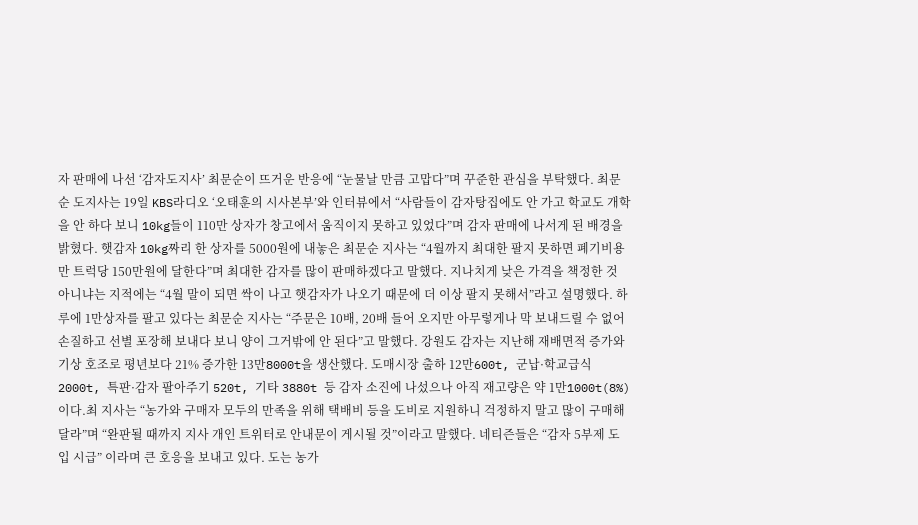자 판매에 나선 ‘감자도지사’ 최문순이 뜨거운 반응에 “눈물날 만큼 고맙다”며 꾸준한 관심을 부탁했다. 최문순 도지사는 19일 KBS라디오 ‘오태훈의 시사본부’와 인터뷰에서 “사람들이 감자탕집에도 안 가고 학교도 개학을 안 하다 보니 10kg들이 110만 상자가 창고에서 움직이지 못하고 있었다”며 감자 판매에 나서게 된 배경을 밝혔다. 햇감자 10kg짜리 한 상자를 5000원에 내놓은 최문순 지사는 “4월까지 최대한 팔지 못하면 폐기비용만 트럭당 150만원에 달한다”며 최대한 감자를 많이 판매하겠다고 말했다. 지나치게 낮은 가격을 책정한 것 아니냐는 지적에는 “4월 말이 되면 싹이 나고 햇감자가 나오기 때문에 더 이상 팔지 못해서”라고 설명했다. 하루에 1만상자를 팔고 있다는 최문순 지사는 “주문은 10배, 20배 들어 오지만 아무렇게나 막 보내드릴 수 없어 손질하고 선별 포장해 보내다 보니 양이 그거밖에 안 된다”고 말했다. 강원도 감자는 지난해 재배면적 증가와 기상 호조로 평년보다 21% 증가한 13만8000t을 생산했다. 도매시장 출하 12만600t, 군납·학교급식 2000t, 특판·감자 팔아주기 520t, 기타 3880t 등 감자 소진에 나섰으나 아직 재고량은 약 1만1000t(8%)이다.최 지사는 “농가와 구매자 모두의 만족을 위해 택배비 등을 도비로 지원하니 걱정하지 말고 많이 구매해 달라”며 “완판될 때까지 지사 개인 트위터로 안내문이 게시될 것”이라고 말했다. 네티즌들은 “감자 5부제 도입 시급” 이라며 큰 호응을 보내고 있다. 도는 농가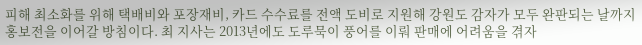피해 최소화를 위해 택배비와 포장재비, 카드 수수료를 전액 도비로 지원해 강원도 감자가 모두 완판되는 날까지 홍보전을 이어갈 방침이다. 최 지사는 2013년에도 도루묵이 풍어를 이뤄 판매에 어려움을 겪자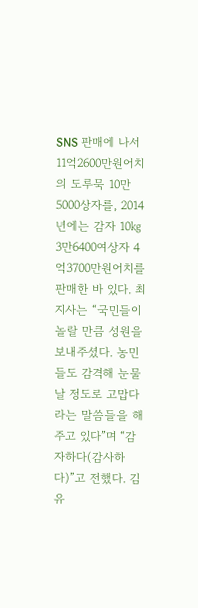SNS 판매에 나서 11억2600만원어치의 도루묵 10만5000상자를, 2014년에는 감자 10㎏ 3만6400여상자 4억3700만원어치를 판매한 바 있다. 최 지사는 “국민들이 놀랄 만큼 성원을 보내주셨다. 농민들도 감격해 눈물 날 정도로 고맙다라는 말씀들을 해주고 있다”며 “감자하다(감사하다)”고 전했다. 김유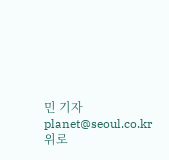민 기자 planet@seoul.co.kr
위로